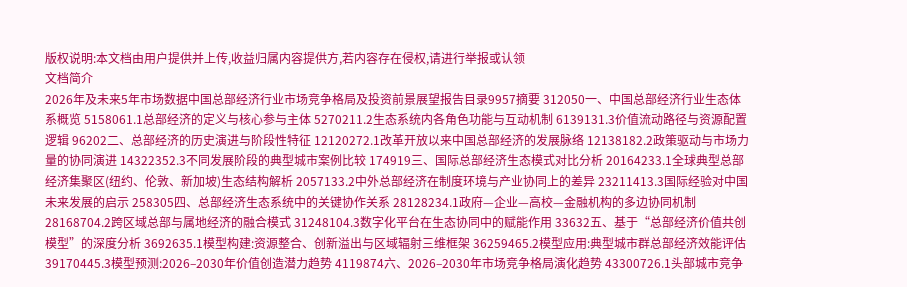版权说明:本文档由用户提供并上传,收益归属内容提供方,若内容存在侵权,请进行举报或认领
文档简介
2026年及未来5年市场数据中国总部经济行业市场竞争格局及投资前景展望报告目录9957摘要 312050一、中国总部经济行业生态体系概览 5158061.1总部经济的定义与核心参与主体 5270211.2生态系统内各角色功能与互动机制 6139131.3价值流动路径与资源配置逻辑 96202二、总部经济的历史演进与阶段性特征 12120272.1改革开放以来中国总部经济的发展脉络 12138182.2政策驱动与市场力量的协同演进 14322352.3不同发展阶段的典型城市案例比较 174919三、国际总部经济生态模式对比分析 20164233.1全球典型总部经济集聚区(纽约、伦敦、新加坡)生态结构解析 2057133.2中外总部经济在制度环境与产业协同上的差异 23211413.3国际经验对中国未来发展的启示 258305四、总部经济生态系统中的关键协作关系 28128234.1政府—企业—高校—金融机构的多边协同机制 28168704.2跨区域总部与属地经济的融合模式 31248104.3数字化平台在生态协同中的赋能作用 33632五、基于“总部经济价值共创模型”的深度分析 3692635.1模型构建:资源整合、创新溢出与区域辐射三维框架 36259465.2模型应用:典型城市群总部经济效能评估 39170445.3模型预测:2026–2030年价值创造潜力趋势 4119874六、2026–2030年市场竞争格局演化趋势 43300726.1头部城市竞争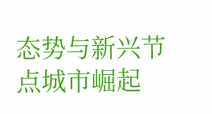态势与新兴节点城市崛起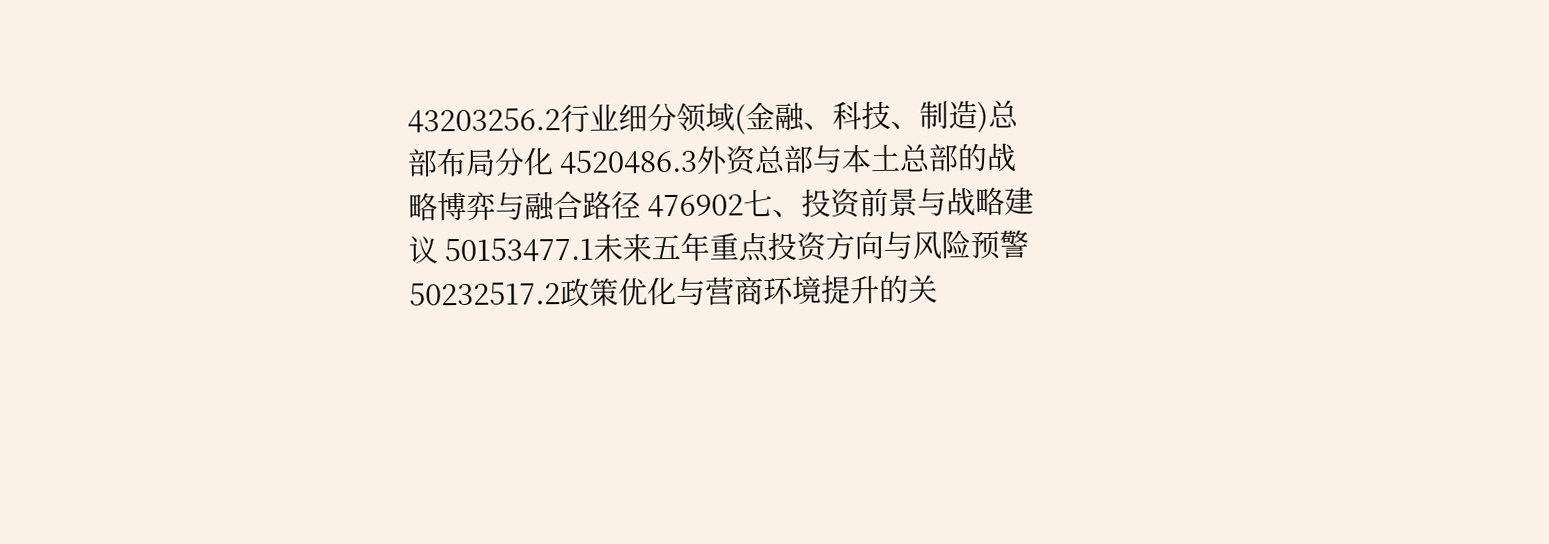43203256.2行业细分领域(金融、科技、制造)总部布局分化 4520486.3外资总部与本土总部的战略博弈与融合路径 476902七、投资前景与战略建议 50153477.1未来五年重点投资方向与风险预警 50232517.2政策优化与营商环境提升的关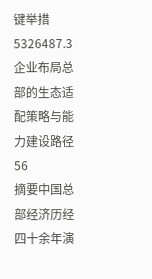键举措 5326487.3企业布局总部的生态适配策略与能力建设路径 56
摘要中国总部经济历经四十余年演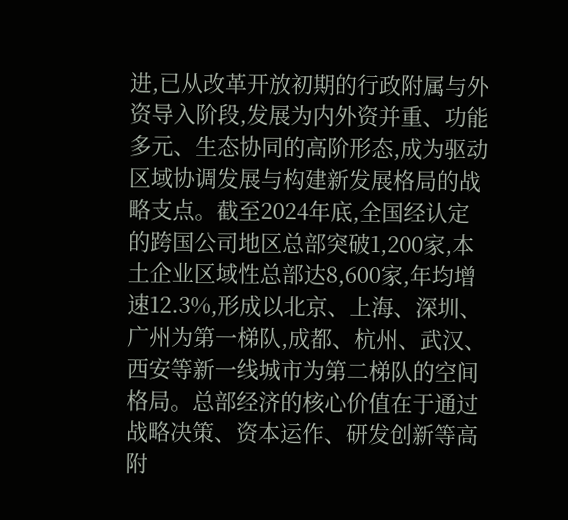进,已从改革开放初期的行政附属与外资导入阶段,发展为内外资并重、功能多元、生态协同的高阶形态,成为驱动区域协调发展与构建新发展格局的战略支点。截至2024年底,全国经认定的跨国公司地区总部突破1,200家,本土企业区域性总部达8,600家,年均增速12.3%,形成以北京、上海、深圳、广州为第一梯队,成都、杭州、武汉、西安等新一线城市为第二梯队的空间格局。总部经济的核心价值在于通过战略决策、资本运作、研发创新等高附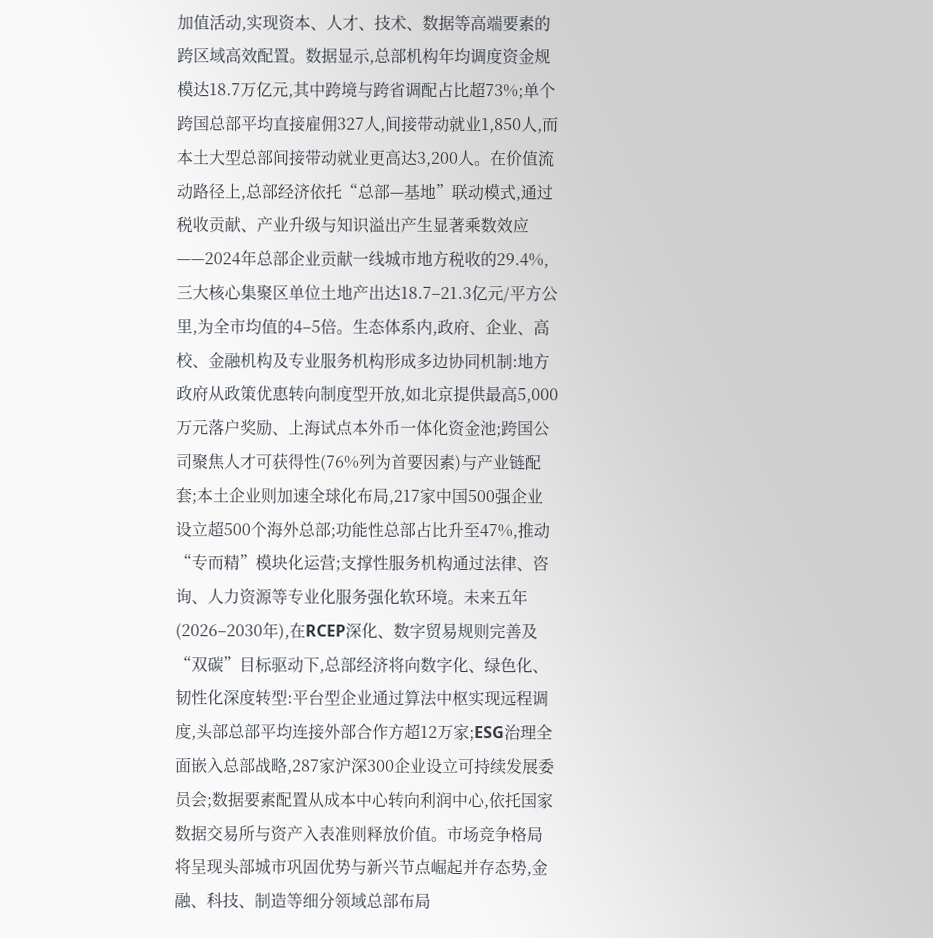加值活动,实现资本、人才、技术、数据等高端要素的跨区域高效配置。数据显示,总部机构年均调度资金规模达18.7万亿元,其中跨境与跨省调配占比超73%;单个跨国总部平均直接雇佣327人,间接带动就业1,850人,而本土大型总部间接带动就业更高达3,200人。在价值流动路径上,总部经济依托“总部—基地”联动模式,通过税收贡献、产业升级与知识溢出产生显著乘数效应——2024年总部企业贡献一线城市地方税收的29.4%,三大核心集聚区单位土地产出达18.7–21.3亿元/平方公里,为全市均值的4–5倍。生态体系内,政府、企业、高校、金融机构及专业服务机构形成多边协同机制:地方政府从政策优惠转向制度型开放,如北京提供最高5,000万元落户奖励、上海试点本外币一体化资金池;跨国公司聚焦人才可获得性(76%列为首要因素)与产业链配套;本土企业则加速全球化布局,217家中国500强企业设立超500个海外总部;功能性总部占比升至47%,推动“专而精”模块化运营;支撑性服务机构通过法律、咨询、人力资源等专业化服务强化软环境。未来五年(2026–2030年),在RCEP深化、数字贸易规则完善及“双碳”目标驱动下,总部经济将向数字化、绿色化、韧性化深度转型:平台型企业通过算法中枢实现远程调度,头部总部平均连接外部合作方超12万家;ESG治理全面嵌入总部战略,287家沪深300企业设立可持续发展委员会;数据要素配置从成本中心转向利润中心,依托国家数据交易所与资产入表准则释放价值。市场竞争格局将呈现头部城市巩固优势与新兴节点崛起并存态势,金融、科技、制造等细分领域总部布局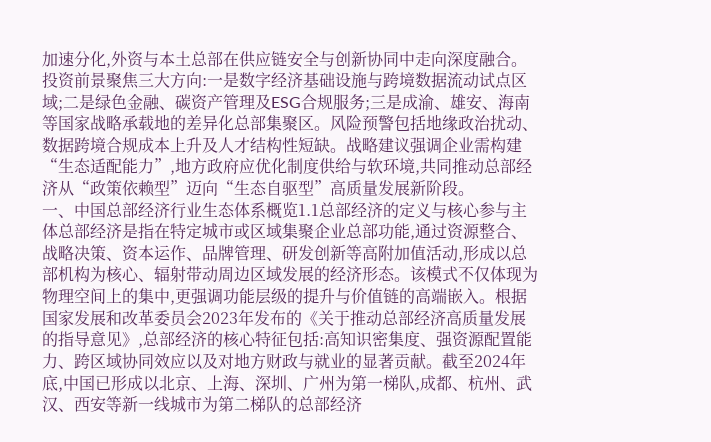加速分化,外资与本土总部在供应链安全与创新协同中走向深度融合。投资前景聚焦三大方向:一是数字经济基础设施与跨境数据流动试点区域;二是绿色金融、碳资产管理及ESG合规服务;三是成渝、雄安、海南等国家战略承载地的差异化总部集聚区。风险预警包括地缘政治扰动、数据跨境合规成本上升及人才结构性短缺。战略建议强调企业需构建“生态适配能力”,地方政府应优化制度供给与软环境,共同推动总部经济从“政策依赖型”迈向“生态自驱型”高质量发展新阶段。
一、中国总部经济行业生态体系概览1.1总部经济的定义与核心参与主体总部经济是指在特定城市或区域集聚企业总部功能,通过资源整合、战略决策、资本运作、品牌管理、研发创新等高附加值活动,形成以总部机构为核心、辐射带动周边区域发展的经济形态。该模式不仅体现为物理空间上的集中,更强调功能层级的提升与价值链的高端嵌入。根据国家发展和改革委员会2023年发布的《关于推动总部经济高质量发展的指导意见》,总部经济的核心特征包括:高知识密集度、强资源配置能力、跨区域协同效应以及对地方财政与就业的显著贡献。截至2024年底,中国已形成以北京、上海、深圳、广州为第一梯队,成都、杭州、武汉、西安等新一线城市为第二梯队的总部经济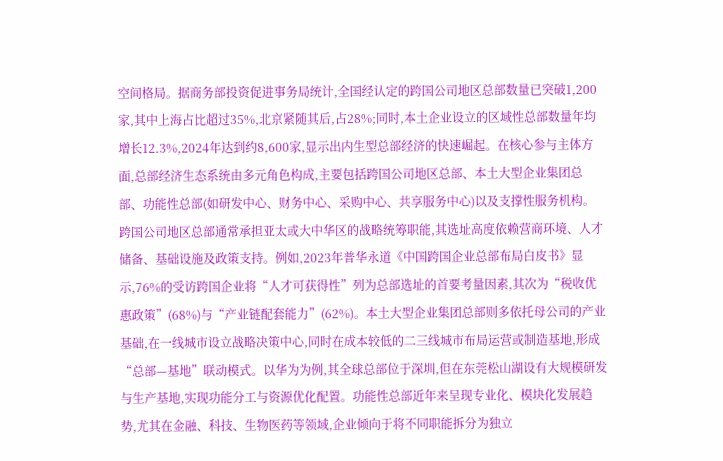空间格局。据商务部投资促进事务局统计,全国经认定的跨国公司地区总部数量已突破1,200家,其中上海占比超过35%,北京紧随其后,占28%;同时,本土企业设立的区域性总部数量年均增长12.3%,2024年达到约8,600家,显示出内生型总部经济的快速崛起。在核心参与主体方面,总部经济生态系统由多元角色构成,主要包括跨国公司地区总部、本土大型企业集团总部、功能性总部(如研发中心、财务中心、采购中心、共享服务中心)以及支撑性服务机构。跨国公司地区总部通常承担亚太或大中华区的战略统筹职能,其选址高度依赖营商环境、人才储备、基础设施及政策支持。例如,2023年普华永道《中国跨国企业总部布局白皮书》显示,76%的受访跨国企业将“人才可获得性”列为总部选址的首要考量因素,其次为“税收优惠政策”(68%)与“产业链配套能力”(62%)。本土大型企业集团总部则多依托母公司的产业基础,在一线城市设立战略决策中心,同时在成本较低的二三线城市布局运营或制造基地,形成“总部—基地”联动模式。以华为为例,其全球总部位于深圳,但在东莞松山湖设有大规模研发与生产基地,实现功能分工与资源优化配置。功能性总部近年来呈现专业化、模块化发展趋势,尤其在金融、科技、生物医药等领域,企业倾向于将不同职能拆分为独立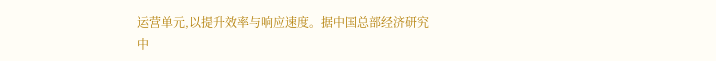运营单元,以提升效率与响应速度。据中国总部经济研究中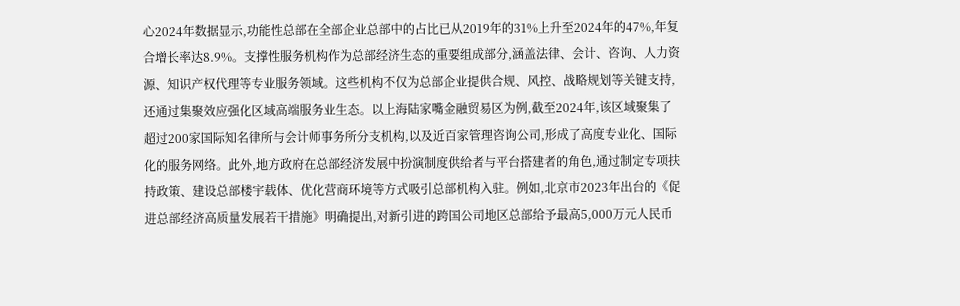心2024年数据显示,功能性总部在全部企业总部中的占比已从2019年的31%上升至2024年的47%,年复合增长率达8.9%。支撑性服务机构作为总部经济生态的重要组成部分,涵盖法律、会计、咨询、人力资源、知识产权代理等专业服务领域。这些机构不仅为总部企业提供合规、风控、战略规划等关键支持,还通过集聚效应强化区域高端服务业生态。以上海陆家嘴金融贸易区为例,截至2024年,该区域聚集了超过200家国际知名律所与会计师事务所分支机构,以及近百家管理咨询公司,形成了高度专业化、国际化的服务网络。此外,地方政府在总部经济发展中扮演制度供给者与平台搭建者的角色,通过制定专项扶持政策、建设总部楼宇载体、优化营商环境等方式吸引总部机构入驻。例如,北京市2023年出台的《促进总部经济高质量发展若干措施》明确提出,对新引进的跨国公司地区总部给予最高5,000万元人民币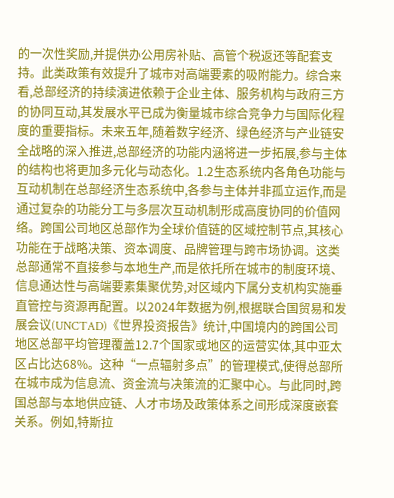的一次性奖励,并提供办公用房补贴、高管个税返还等配套支持。此类政策有效提升了城市对高端要素的吸附能力。综合来看,总部经济的持续演进依赖于企业主体、服务机构与政府三方的协同互动,其发展水平已成为衡量城市综合竞争力与国际化程度的重要指标。未来五年,随着数字经济、绿色经济与产业链安全战略的深入推进,总部经济的功能内涵将进一步拓展,参与主体的结构也将更加多元化与动态化。1.2生态系统内各角色功能与互动机制在总部经济生态系统中,各参与主体并非孤立运作,而是通过复杂的功能分工与多层次互动机制形成高度协同的价值网络。跨国公司地区总部作为全球价值链的区域控制节点,其核心功能在于战略决策、资本调度、品牌管理与跨市场协调。这类总部通常不直接参与本地生产,而是依托所在城市的制度环境、信息通达性与高端要素集聚优势,对区域内下属分支机构实施垂直管控与资源再配置。以2024年数据为例,根据联合国贸易和发展会议(UNCTAD)《世界投资报告》统计,中国境内的跨国公司地区总部平均管理覆盖12.7个国家或地区的运营实体,其中亚太区占比达68%。这种“一点辐射多点”的管理模式,使得总部所在城市成为信息流、资金流与决策流的汇聚中心。与此同时,跨国总部与本地供应链、人才市场及政策体系之间形成深度嵌套关系。例如,特斯拉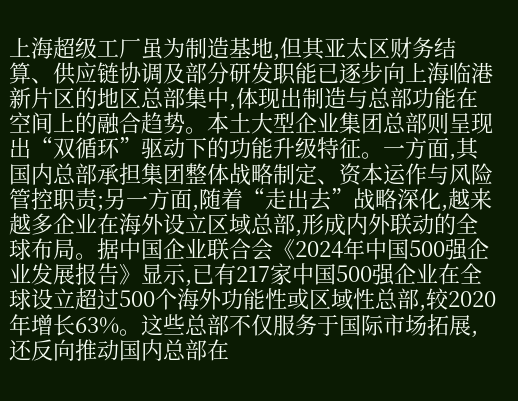上海超级工厂虽为制造基地,但其亚太区财务结算、供应链协调及部分研发职能已逐步向上海临港新片区的地区总部集中,体现出制造与总部功能在空间上的融合趋势。本土大型企业集团总部则呈现出“双循环”驱动下的功能升级特征。一方面,其国内总部承担集团整体战略制定、资本运作与风险管控职责;另一方面,随着“走出去”战略深化,越来越多企业在海外设立区域总部,形成内外联动的全球布局。据中国企业联合会《2024年中国500强企业发展报告》显示,已有217家中国500强企业在全球设立超过500个海外功能性或区域性总部,较2020年增长63%。这些总部不仅服务于国际市场拓展,还反向推动国内总部在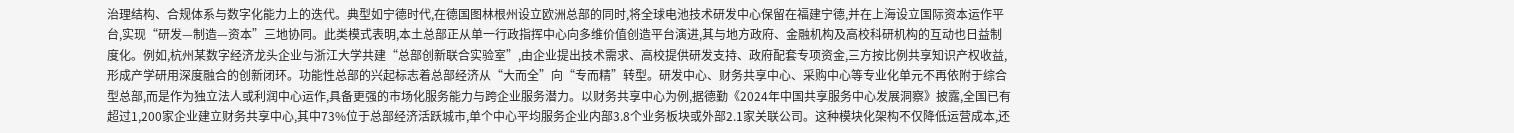治理结构、合规体系与数字化能力上的迭代。典型如宁德时代,在德国图林根州设立欧洲总部的同时,将全球电池技术研发中心保留在福建宁德,并在上海设立国际资本运作平台,实现“研发—制造—资本”三地协同。此类模式表明,本土总部正从单一行政指挥中心向多维价值创造平台演进,其与地方政府、金融机构及高校科研机构的互动也日益制度化。例如,杭州某数字经济龙头企业与浙江大学共建“总部创新联合实验室”,由企业提出技术需求、高校提供研发支持、政府配套专项资金,三方按比例共享知识产权收益,形成产学研用深度融合的创新闭环。功能性总部的兴起标志着总部经济从“大而全”向“专而精”转型。研发中心、财务共享中心、采购中心等专业化单元不再依附于综合型总部,而是作为独立法人或利润中心运作,具备更强的市场化服务能力与跨企业服务潜力。以财务共享中心为例,据德勤《2024年中国共享服务中心发展洞察》披露,全国已有超过1,200家企业建立财务共享中心,其中73%位于总部经济活跃城市,单个中心平均服务企业内部3.8个业务板块或外部2.1家关联公司。这种模块化架构不仅降低运营成本,还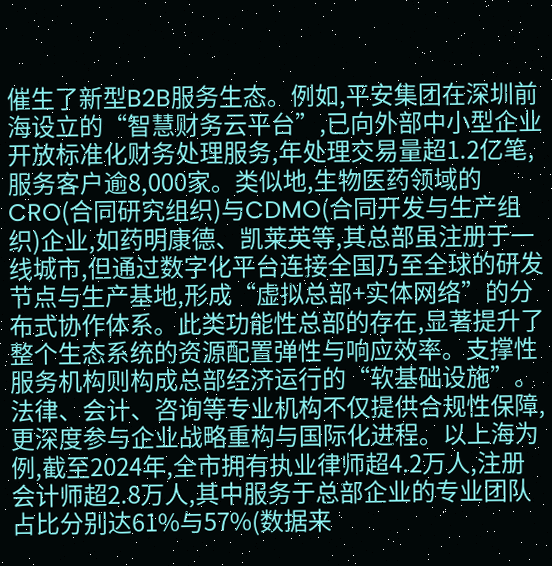催生了新型B2B服务生态。例如,平安集团在深圳前海设立的“智慧财务云平台”,已向外部中小型企业开放标准化财务处理服务,年处理交易量超1.2亿笔,服务客户逾8,000家。类似地,生物医药领域的CRO(合同研究组织)与CDMO(合同开发与生产组织)企业,如药明康德、凯莱英等,其总部虽注册于一线城市,但通过数字化平台连接全国乃至全球的研发节点与生产基地,形成“虚拟总部+实体网络”的分布式协作体系。此类功能性总部的存在,显著提升了整个生态系统的资源配置弹性与响应效率。支撑性服务机构则构成总部经济运行的“软基础设施”。法律、会计、咨询等专业机构不仅提供合规性保障,更深度参与企业战略重构与国际化进程。以上海为例,截至2024年,全市拥有执业律师超4.2万人,注册会计师超2.8万人,其中服务于总部企业的专业团队占比分别达61%与57%(数据来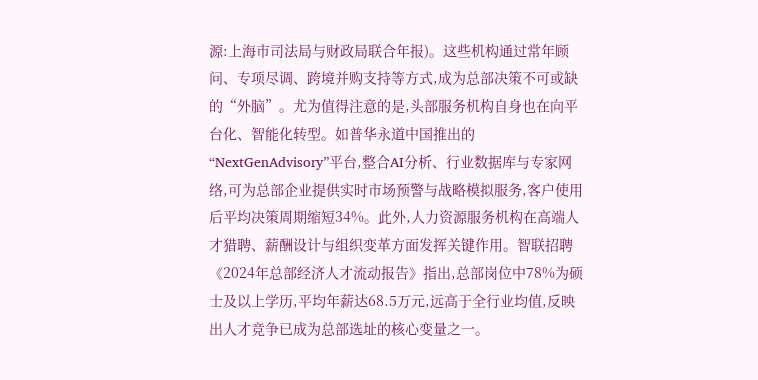源:上海市司法局与财政局联合年报)。这些机构通过常年顾问、专项尽调、跨境并购支持等方式,成为总部决策不可或缺的“外脑”。尤为值得注意的是,头部服务机构自身也在向平台化、智能化转型。如普华永道中国推出的“NextGenAdvisory”平台,整合AI分析、行业数据库与专家网络,可为总部企业提供实时市场预警与战略模拟服务,客户使用后平均决策周期缩短34%。此外,人力资源服务机构在高端人才猎聘、薪酬设计与组织变革方面发挥关键作用。智联招聘《2024年总部经济人才流动报告》指出,总部岗位中78%为硕士及以上学历,平均年薪达68.5万元,远高于全行业均值,反映出人才竞争已成为总部选址的核心变量之一。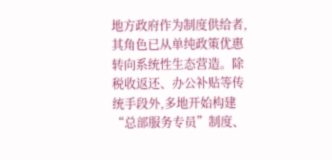地方政府作为制度供给者,其角色已从单纯政策优惠转向系统性生态营造。除税收返还、办公补贴等传统手段外,多地开始构建“总部服务专员”制度、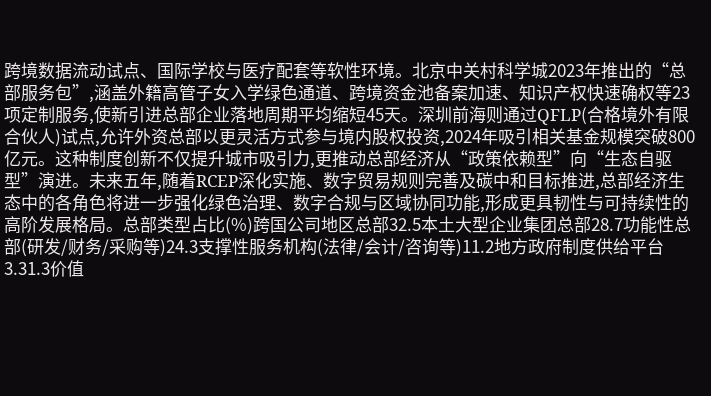跨境数据流动试点、国际学校与医疗配套等软性环境。北京中关村科学城2023年推出的“总部服务包”,涵盖外籍高管子女入学绿色通道、跨境资金池备案加速、知识产权快速确权等23项定制服务,使新引进总部企业落地周期平均缩短45天。深圳前海则通过QFLP(合格境外有限合伙人)试点,允许外资总部以更灵活方式参与境内股权投资,2024年吸引相关基金规模突破800亿元。这种制度创新不仅提升城市吸引力,更推动总部经济从“政策依赖型”向“生态自驱型”演进。未来五年,随着RCEP深化实施、数字贸易规则完善及碳中和目标推进,总部经济生态中的各角色将进一步强化绿色治理、数字合规与区域协同功能,形成更具韧性与可持续性的高阶发展格局。总部类型占比(%)跨国公司地区总部32.5本土大型企业集团总部28.7功能性总部(研发/财务/采购等)24.3支撑性服务机构(法律/会计/咨询等)11.2地方政府制度供给平台3.31.3价值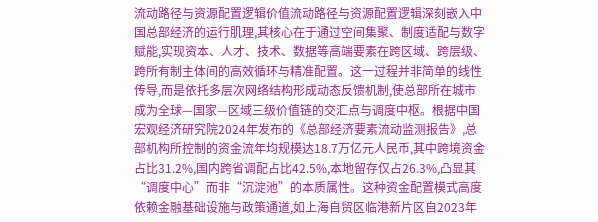流动路径与资源配置逻辑价值流动路径与资源配置逻辑深刻嵌入中国总部经济的运行肌理,其核心在于通过空间集聚、制度适配与数字赋能,实现资本、人才、技术、数据等高端要素在跨区域、跨层级、跨所有制主体间的高效循环与精准配置。这一过程并非简单的线性传导,而是依托多层次网络结构形成动态反馈机制,使总部所在城市成为全球—国家—区域三级价值链的交汇点与调度中枢。根据中国宏观经济研究院2024年发布的《总部经济要素流动监测报告》,总部机构所控制的资金流年均规模达18.7万亿元人民币,其中跨境资金占比31.2%,国内跨省调配占比42.5%,本地留存仅占26.3%,凸显其“调度中心”而非“沉淀池”的本质属性。这种资金配置模式高度依赖金融基础设施与政策通道,如上海自贸区临港新片区自2023年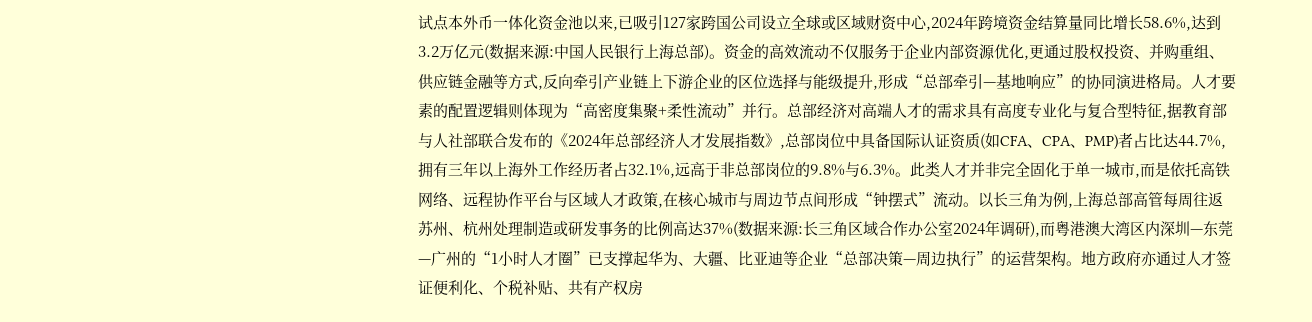试点本外币一体化资金池以来,已吸引127家跨国公司设立全球或区域财资中心,2024年跨境资金结算量同比增长58.6%,达到3.2万亿元(数据来源:中国人民银行上海总部)。资金的高效流动不仅服务于企业内部资源优化,更通过股权投资、并购重组、供应链金融等方式,反向牵引产业链上下游企业的区位选择与能级提升,形成“总部牵引—基地响应”的协同演进格局。人才要素的配置逻辑则体现为“高密度集聚+柔性流动”并行。总部经济对高端人才的需求具有高度专业化与复合型特征,据教育部与人社部联合发布的《2024年总部经济人才发展指数》,总部岗位中具备国际认证资质(如CFA、CPA、PMP)者占比达44.7%,拥有三年以上海外工作经历者占32.1%,远高于非总部岗位的9.8%与6.3%。此类人才并非完全固化于单一城市,而是依托高铁网络、远程协作平台与区域人才政策,在核心城市与周边节点间形成“钟摆式”流动。以长三角为例,上海总部高管每周往返苏州、杭州处理制造或研发事务的比例高达37%(数据来源:长三角区域合作办公室2024年调研),而粤港澳大湾区内深圳—东莞—广州的“1小时人才圈”已支撑起华为、大疆、比亚迪等企业“总部决策—周边执行”的运营架构。地方政府亦通过人才签证便利化、个税补贴、共有产权房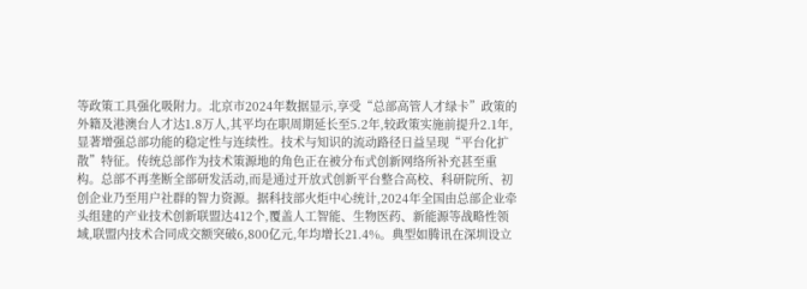等政策工具强化吸附力。北京市2024年数据显示,享受“总部高管人才绿卡”政策的外籍及港澳台人才达1.8万人,其平均在职周期延长至5.2年,较政策实施前提升2.1年,显著增强总部功能的稳定性与连续性。技术与知识的流动路径日益呈现“平台化扩散”特征。传统总部作为技术策源地的角色正在被分布式创新网络所补充甚至重构。总部不再垄断全部研发活动,而是通过开放式创新平台整合高校、科研院所、初创企业乃至用户社群的智力资源。据科技部火炬中心统计,2024年全国由总部企业牵头组建的产业技术创新联盟达412个,覆盖人工智能、生物医药、新能源等战略性领域,联盟内技术合同成交额突破6,800亿元,年均增长21.4%。典型如腾讯在深圳设立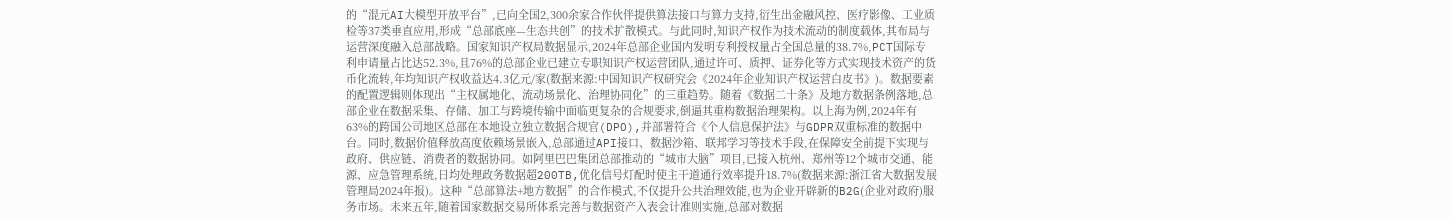的“混元AI大模型开放平台”,已向全国2,300余家合作伙伴提供算法接口与算力支持,衍生出金融风控、医疗影像、工业质检等37类垂直应用,形成“总部底座—生态共创”的技术扩散模式。与此同时,知识产权作为技术流动的制度载体,其布局与运营深度融入总部战略。国家知识产权局数据显示,2024年总部企业国内发明专利授权量占全国总量的38.7%,PCT国际专利申请量占比达52.3%,且76%的总部企业已建立专职知识产权运营团队,通过许可、质押、证券化等方式实现技术资产的货币化流转,年均知识产权收益达4.3亿元/家(数据来源:中国知识产权研究会《2024年企业知识产权运营白皮书》)。数据要素的配置逻辑则体现出“主权属地化、流动场景化、治理协同化”的三重趋势。随着《数据二十条》及地方数据条例落地,总部企业在数据采集、存储、加工与跨境传输中面临更复杂的合规要求,倒逼其重构数据治理架构。以上海为例,2024年有63%的跨国公司地区总部在本地设立独立数据合规官(DPO),并部署符合《个人信息保护法》与GDPR双重标准的数据中台。同时,数据价值释放高度依赖场景嵌入,总部通过API接口、数据沙箱、联邦学习等技术手段,在保障安全前提下实现与政府、供应链、消费者的数据协同。如阿里巴巴集团总部推动的“城市大脑”项目,已接入杭州、郑州等12个城市交通、能源、应急管理系统,日均处理政务数据超200TB,优化信号灯配时使主干道通行效率提升18.7%(数据来源:浙江省大数据发展管理局2024年报)。这种“总部算法+地方数据”的合作模式,不仅提升公共治理效能,也为企业开辟新的B2G(企业对政府)服务市场。未来五年,随着国家数据交易所体系完善与数据资产入表会计准则实施,总部对数据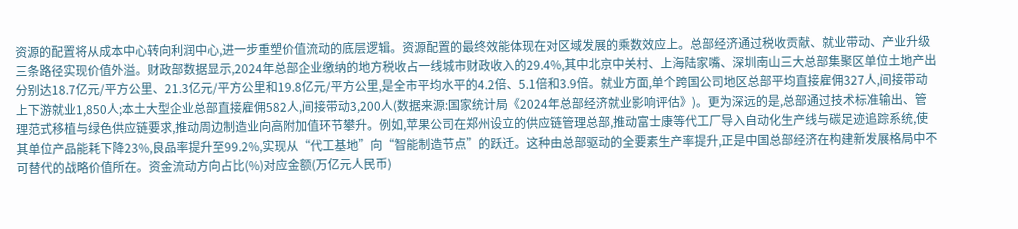资源的配置将从成本中心转向利润中心,进一步重塑价值流动的底层逻辑。资源配置的最终效能体现在对区域发展的乘数效应上。总部经济通过税收贡献、就业带动、产业升级三条路径实现价值外溢。财政部数据显示,2024年总部企业缴纳的地方税收占一线城市财政收入的29.4%,其中北京中关村、上海陆家嘴、深圳南山三大总部集聚区单位土地产出分别达18.7亿元/平方公里、21.3亿元/平方公里和19.8亿元/平方公里,是全市平均水平的4.2倍、5.1倍和3.9倍。就业方面,单个跨国公司地区总部平均直接雇佣327人,间接带动上下游就业1,850人;本土大型企业总部直接雇佣582人,间接带动3,200人(数据来源:国家统计局《2024年总部经济就业影响评估》)。更为深远的是,总部通过技术标准输出、管理范式移植与绿色供应链要求,推动周边制造业向高附加值环节攀升。例如,苹果公司在郑州设立的供应链管理总部,推动富士康等代工厂导入自动化生产线与碳足迹追踪系统,使其单位产品能耗下降23%,良品率提升至99.2%,实现从“代工基地”向“智能制造节点”的跃迁。这种由总部驱动的全要素生产率提升,正是中国总部经济在构建新发展格局中不可替代的战略价值所在。资金流动方向占比(%)对应金额(万亿元人民币)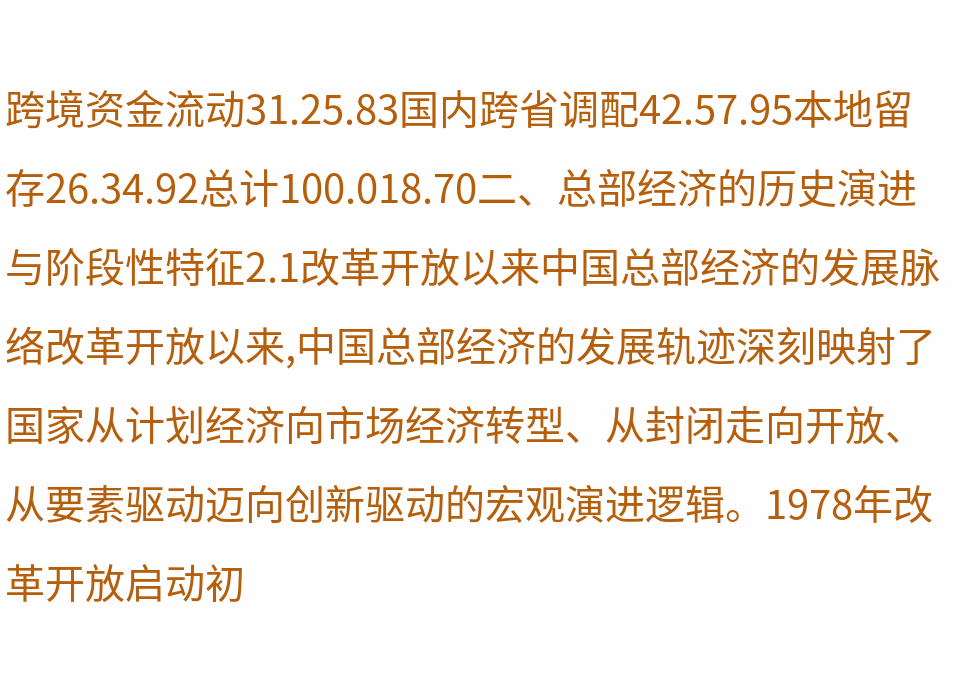跨境资金流动31.25.83国内跨省调配42.57.95本地留存26.34.92总计100.018.70二、总部经济的历史演进与阶段性特征2.1改革开放以来中国总部经济的发展脉络改革开放以来,中国总部经济的发展轨迹深刻映射了国家从计划经济向市场经济转型、从封闭走向开放、从要素驱动迈向创新驱动的宏观演进逻辑。1978年改革开放启动初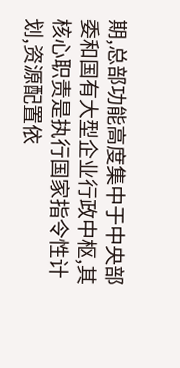期,总部功能高度集中于中央部委和国有大型企业行政中枢,其核心职责是执行国家指令性计划,资源配置依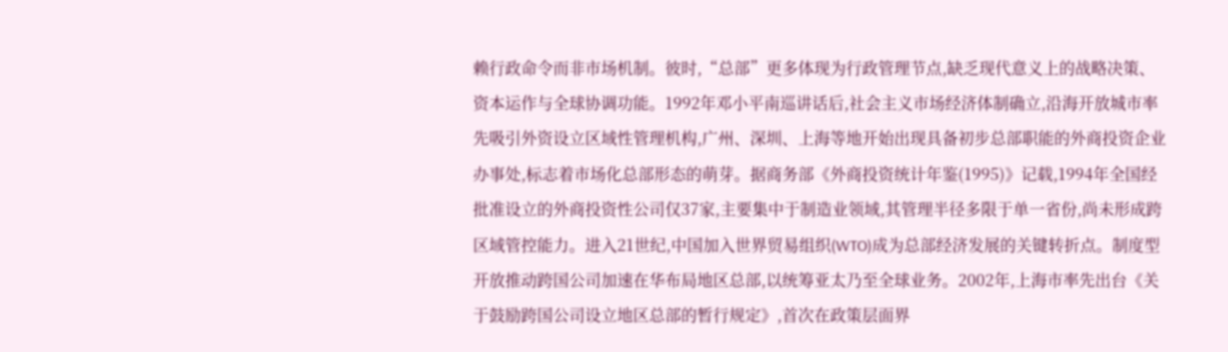赖行政命令而非市场机制。彼时,“总部”更多体现为行政管理节点,缺乏现代意义上的战略决策、资本运作与全球协调功能。1992年邓小平南巡讲话后,社会主义市场经济体制确立,沿海开放城市率先吸引外资设立区域性管理机构,广州、深圳、上海等地开始出现具备初步总部职能的外商投资企业办事处,标志着市场化总部形态的萌芽。据商务部《外商投资统计年鉴(1995)》记载,1994年全国经批准设立的外商投资性公司仅37家,主要集中于制造业领域,其管理半径多限于单一省份,尚未形成跨区域管控能力。进入21世纪,中国加入世界贸易组织(WTO)成为总部经济发展的关键转折点。制度型开放推动跨国公司加速在华布局地区总部,以统筹亚太乃至全球业务。2002年,上海市率先出台《关于鼓励跨国公司设立地区总部的暂行规定》,首次在政策层面界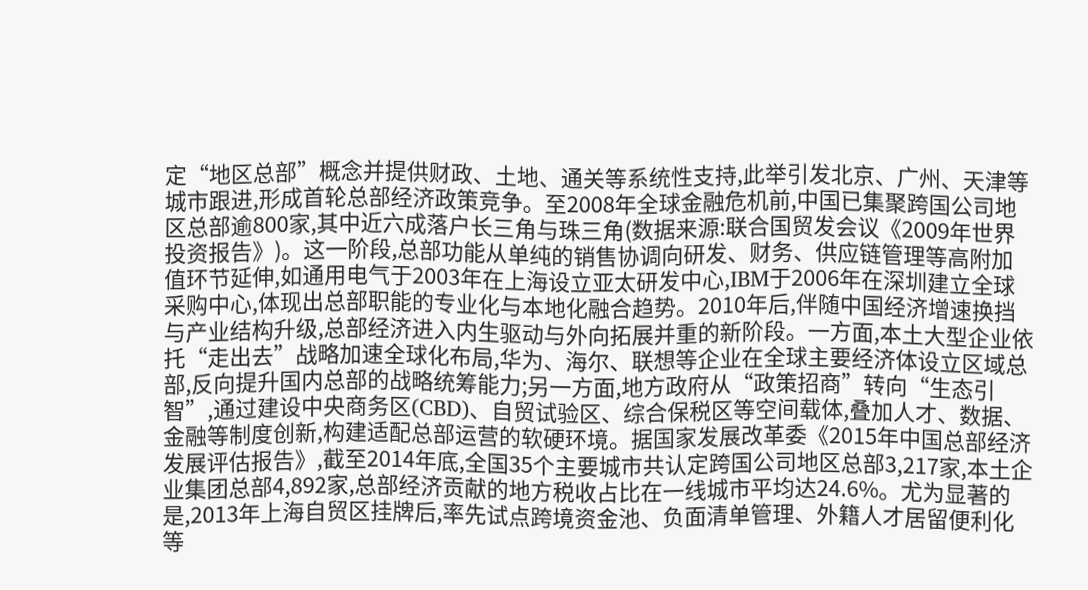定“地区总部”概念并提供财政、土地、通关等系统性支持,此举引发北京、广州、天津等城市跟进,形成首轮总部经济政策竞争。至2008年全球金融危机前,中国已集聚跨国公司地区总部逾800家,其中近六成落户长三角与珠三角(数据来源:联合国贸发会议《2009年世界投资报告》)。这一阶段,总部功能从单纯的销售协调向研发、财务、供应链管理等高附加值环节延伸,如通用电气于2003年在上海设立亚太研发中心,IBM于2006年在深圳建立全球采购中心,体现出总部职能的专业化与本地化融合趋势。2010年后,伴随中国经济增速换挡与产业结构升级,总部经济进入内生驱动与外向拓展并重的新阶段。一方面,本土大型企业依托“走出去”战略加速全球化布局,华为、海尔、联想等企业在全球主要经济体设立区域总部,反向提升国内总部的战略统筹能力;另一方面,地方政府从“政策招商”转向“生态引智”,通过建设中央商务区(CBD)、自贸试验区、综合保税区等空间载体,叠加人才、数据、金融等制度创新,构建适配总部运营的软硬环境。据国家发展改革委《2015年中国总部经济发展评估报告》,截至2014年底,全国35个主要城市共认定跨国公司地区总部3,217家,本土企业集团总部4,892家,总部经济贡献的地方税收占比在一线城市平均达24.6%。尤为显著的是,2013年上海自贸区挂牌后,率先试点跨境资金池、负面清单管理、外籍人才居留便利化等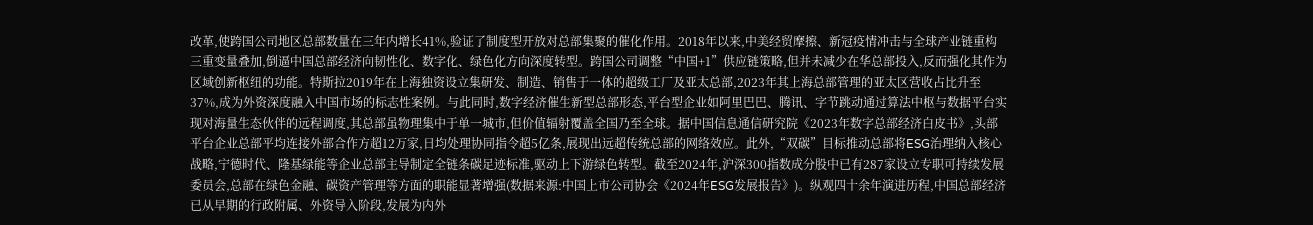改革,使跨国公司地区总部数量在三年内增长41%,验证了制度型开放对总部集聚的催化作用。2018年以来,中美经贸摩擦、新冠疫情冲击与全球产业链重构三重变量叠加,倒逼中国总部经济向韧性化、数字化、绿色化方向深度转型。跨国公司调整“中国+1”供应链策略,但并未减少在华总部投入,反而强化其作为区域创新枢纽的功能。特斯拉2019年在上海独资设立集研发、制造、销售于一体的超级工厂及亚太总部,2023年其上海总部管理的亚太区营收占比升至37%,成为外资深度融入中国市场的标志性案例。与此同时,数字经济催生新型总部形态,平台型企业如阿里巴巴、腾讯、字节跳动通过算法中枢与数据平台实现对海量生态伙伴的远程调度,其总部虽物理集中于单一城市,但价值辐射覆盖全国乃至全球。据中国信息通信研究院《2023年数字总部经济白皮书》,头部平台企业总部平均连接外部合作方超12万家,日均处理协同指令超5亿条,展现出远超传统总部的网络效应。此外,“双碳”目标推动总部将ESG治理纳入核心战略,宁德时代、隆基绿能等企业总部主导制定全链条碳足迹标准,驱动上下游绿色转型。截至2024年,沪深300指数成分股中已有287家设立专职可持续发展委员会,总部在绿色金融、碳资产管理等方面的职能显著增强(数据来源:中国上市公司协会《2024年ESG发展报告》)。纵观四十余年演进历程,中国总部经济已从早期的行政附属、外资导入阶段,发展为内外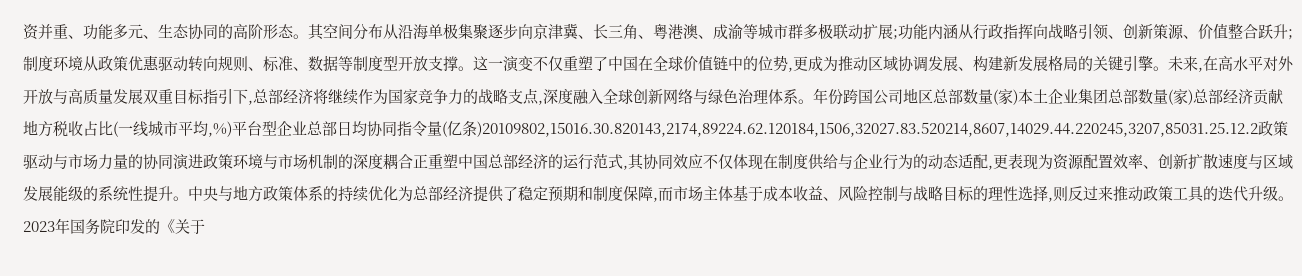资并重、功能多元、生态协同的高阶形态。其空间分布从沿海单极集聚逐步向京津冀、长三角、粤港澳、成渝等城市群多极联动扩展;功能内涵从行政指挥向战略引领、创新策源、价值整合跃升;制度环境从政策优惠驱动转向规则、标准、数据等制度型开放支撑。这一演变不仅重塑了中国在全球价值链中的位势,更成为推动区域协调发展、构建新发展格局的关键引擎。未来,在高水平对外开放与高质量发展双重目标指引下,总部经济将继续作为国家竞争力的战略支点,深度融入全球创新网络与绿色治理体系。年份跨国公司地区总部数量(家)本土企业集团总部数量(家)总部经济贡献地方税收占比(一线城市平均,%)平台型企业总部日均协同指令量(亿条)20109802,15016.30.820143,2174,89224.62.120184,1506,32027.83.520214,8607,14029.44.220245,3207,85031.25.12.2政策驱动与市场力量的协同演进政策环境与市场机制的深度耦合正重塑中国总部经济的运行范式,其协同效应不仅体现在制度供给与企业行为的动态适配,更表现为资源配置效率、创新扩散速度与区域发展能级的系统性提升。中央与地方政策体系的持续优化为总部经济提供了稳定预期和制度保障,而市场主体基于成本收益、风险控制与战略目标的理性选择,则反过来推动政策工具的迭代升级。2023年国务院印发的《关于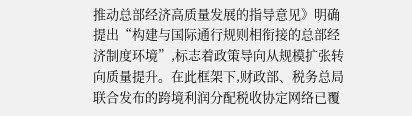推动总部经济高质量发展的指导意见》明确提出“构建与国际通行规则相衔接的总部经济制度环境”,标志着政策导向从规模扩张转向质量提升。在此框架下,财政部、税务总局联合发布的跨境利润分配税收协定网络已覆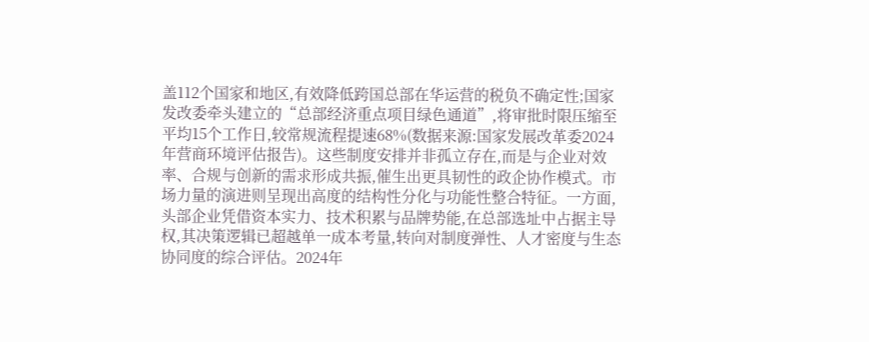盖112个国家和地区,有效降低跨国总部在华运营的税负不确定性;国家发改委牵头建立的“总部经济重点项目绿色通道”,将审批时限压缩至平均15个工作日,较常规流程提速68%(数据来源:国家发展改革委2024年营商环境评估报告)。这些制度安排并非孤立存在,而是与企业对效率、合规与创新的需求形成共振,催生出更具韧性的政企协作模式。市场力量的演进则呈现出高度的结构性分化与功能性整合特征。一方面,头部企业凭借资本实力、技术积累与品牌势能,在总部选址中占据主导权,其决策逻辑已超越单一成本考量,转向对制度弹性、人才密度与生态协同度的综合评估。2024年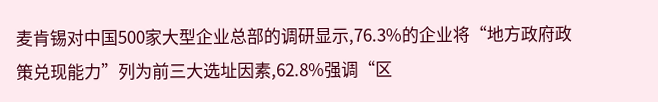麦肯锡对中国500家大型企业总部的调研显示,76.3%的企业将“地方政府政策兑现能力”列为前三大选址因素,62.8%强调“区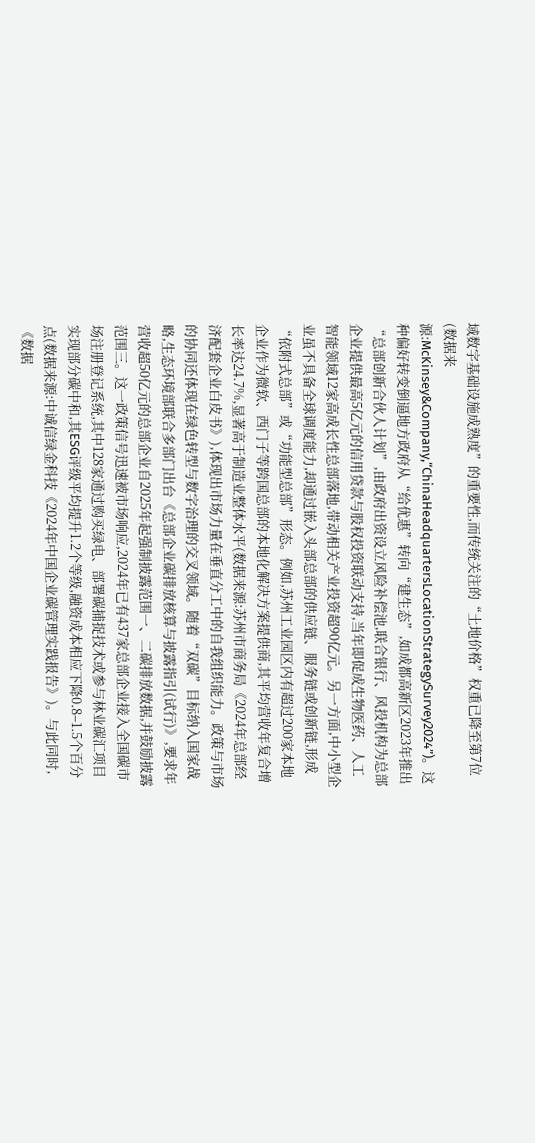域数字基础设施成熟度”的重要性,而传统关注的“土地价格”权重已降至第7位(数据来源:McKinsey&Company,“ChinaHeadquartersLocationStrategySurvey2024”)。这种偏好转变倒逼地方政府从“给优惠”转向“建生态”,如成都高新区2023年推出“总部创新合伙人计划”,由政府出资设立风险补偿池,联合银行、风投机构为总部企业提供最高5亿元的信用贷款与股权投资联动支持,当年即促成生物医药、人工智能领域12家高成长性总部落地,带动相关产业投资超90亿元。另一方面,中小型企业虽不具备全球调度能力,却通过嵌入头部总部的供应链、服务链或创新链,形成“依附式总部”或“功能型总部”形态。例如,苏州工业园区内有超过200家本地企业作为微软、西门子等跨国总部的本地化解决方案提供商,其平均营收年复合增长率达24.7%,显著高于制造业整体水平(数据来源:苏州市商务局《2024年总部经济配套企业白皮书》),体现出市场力量在垂直分工中的自我组织能力。政策与市场的协同还体现在绿色转型与数字治理的交叉领域。随着“双碳”目标纳入国家战略,生态环境部联合多部门出台《总部企业碳排放核算与披露指引(试行)》,要求年营收超50亿元的总部企业自2025年起强制披露范围一、二碳排放数据,并鼓励披露范围三。这一政策信号迅速被市场响应,2024年已有437家总部企业接入全国碳市场注册登记系统,其中128家通过购买绿电、部署碳捕捉技术或参与林业碳汇项目实现部分碳中和,其ESG评级平均提升1.2个等级,融资成本相应下降0.8–1.5个百分点(数据来源:中诚信绿金科技《2024年中国企业碳管理实践报告》)。与此同时,《数据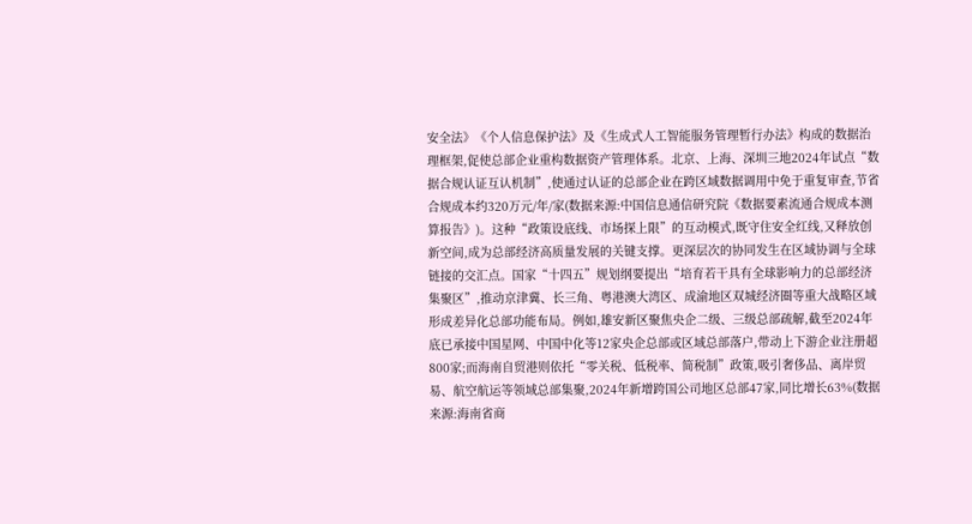安全法》《个人信息保护法》及《生成式人工智能服务管理暂行办法》构成的数据治理框架,促使总部企业重构数据资产管理体系。北京、上海、深圳三地2024年试点“数据合规认证互认机制”,使通过认证的总部企业在跨区域数据调用中免于重复审查,节省合规成本约320万元/年/家(数据来源:中国信息通信研究院《数据要素流通合规成本测算报告》)。这种“政策设底线、市场探上限”的互动模式,既守住安全红线,又释放创新空间,成为总部经济高质量发展的关键支撑。更深层次的协同发生在区域协调与全球链接的交汇点。国家“十四五”规划纲要提出“培育若干具有全球影响力的总部经济集聚区”,推动京津冀、长三角、粤港澳大湾区、成渝地区双城经济圈等重大战略区域形成差异化总部功能布局。例如,雄安新区聚焦央企二级、三级总部疏解,截至2024年底已承接中国星网、中国中化等12家央企总部或区域总部落户,带动上下游企业注册超800家;而海南自贸港则依托“零关税、低税率、简税制”政策,吸引奢侈品、离岸贸易、航空航运等领域总部集聚,2024年新增跨国公司地区总部47家,同比增长63%(数据来源:海南省商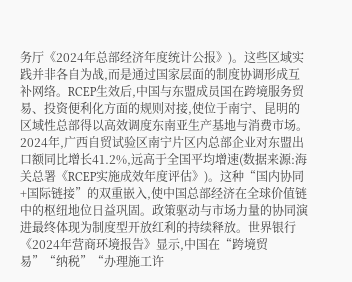务厅《2024年总部经济年度统计公报》)。这些区域实践并非各自为战,而是通过国家层面的制度协调形成互补网络。RCEP生效后,中国与东盟成员国在跨境服务贸易、投资便利化方面的规则对接,使位于南宁、昆明的区域性总部得以高效调度东南亚生产基地与消费市场。2024年,广西自贸试验区南宁片区内总部企业对东盟出口额同比增长41.2%,远高于全国平均增速(数据来源:海关总署《RCEP实施成效年度评估》)。这种“国内协同+国际链接”的双重嵌入,使中国总部经济在全球价值链中的枢纽地位日益巩固。政策驱动与市场力量的协同演进最终体现为制度型开放红利的持续释放。世界银行《2024年营商环境报告》显示,中国在“跨境贸易”“纳税”“办理施工许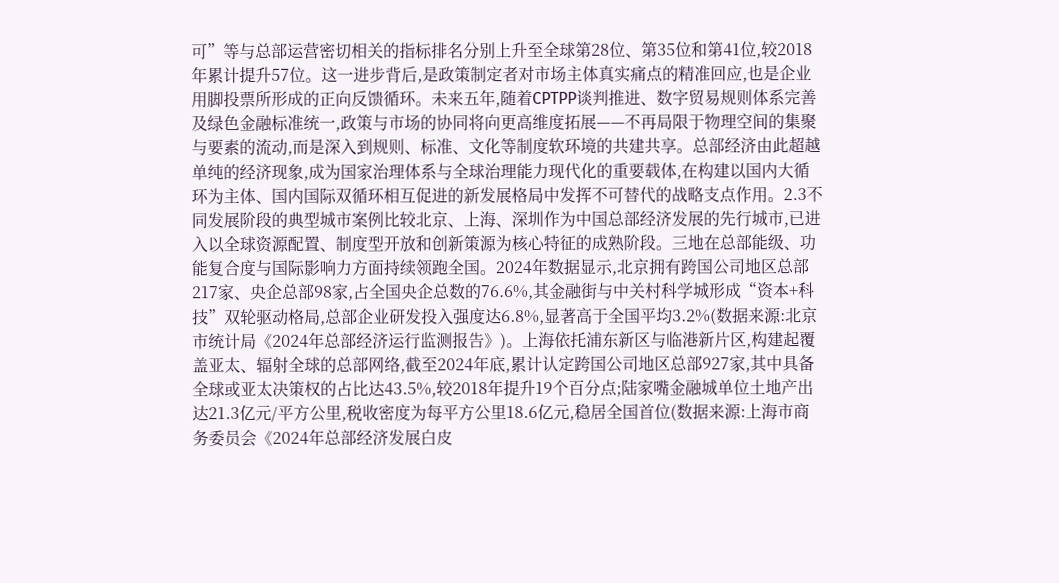可”等与总部运营密切相关的指标排名分别上升至全球第28位、第35位和第41位,较2018年累计提升57位。这一进步背后,是政策制定者对市场主体真实痛点的精准回应,也是企业用脚投票所形成的正向反馈循环。未来五年,随着CPTPP谈判推进、数字贸易规则体系完善及绿色金融标准统一,政策与市场的协同将向更高维度拓展——不再局限于物理空间的集聚与要素的流动,而是深入到规则、标准、文化等制度软环境的共建共享。总部经济由此超越单纯的经济现象,成为国家治理体系与全球治理能力现代化的重要载体,在构建以国内大循环为主体、国内国际双循环相互促进的新发展格局中发挥不可替代的战略支点作用。2.3不同发展阶段的典型城市案例比较北京、上海、深圳作为中国总部经济发展的先行城市,已进入以全球资源配置、制度型开放和创新策源为核心特征的成熟阶段。三地在总部能级、功能复合度与国际影响力方面持续领跑全国。2024年数据显示,北京拥有跨国公司地区总部217家、央企总部98家,占全国央企总数的76.6%,其金融街与中关村科学城形成“资本+科技”双轮驱动格局,总部企业研发投入强度达6.8%,显著高于全国平均3.2%(数据来源:北京市统计局《2024年总部经济运行监测报告》)。上海依托浦东新区与临港新片区,构建起覆盖亚太、辐射全球的总部网络,截至2024年底,累计认定跨国公司地区总部927家,其中具备全球或亚太决策权的占比达43.5%,较2018年提升19个百分点;陆家嘴金融城单位土地产出达21.3亿元/平方公里,税收密度为每平方公里18.6亿元,稳居全国首位(数据来源:上海市商务委员会《2024年总部经济发展白皮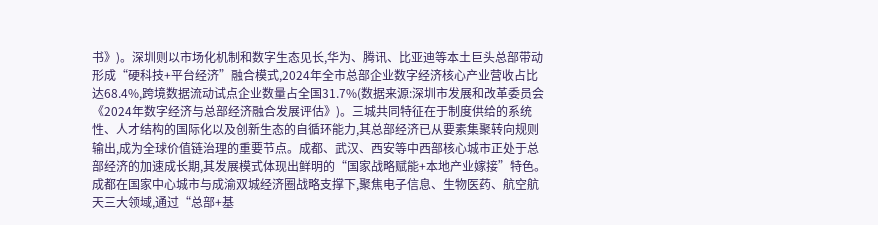书》)。深圳则以市场化机制和数字生态见长,华为、腾讯、比亚迪等本土巨头总部带动形成“硬科技+平台经济”融合模式,2024年全市总部企业数字经济核心产业营收占比达68.4%,跨境数据流动试点企业数量占全国31.7%(数据来源:深圳市发展和改革委员会《2024年数字经济与总部经济融合发展评估》)。三城共同特征在于制度供给的系统性、人才结构的国际化以及创新生态的自循环能力,其总部经济已从要素集聚转向规则输出,成为全球价值链治理的重要节点。成都、武汉、西安等中西部核心城市正处于总部经济的加速成长期,其发展模式体现出鲜明的“国家战略赋能+本地产业嫁接”特色。成都在国家中心城市与成渝双城经济圈战略支撑下,聚焦电子信息、生物医药、航空航天三大领域,通过“总部+基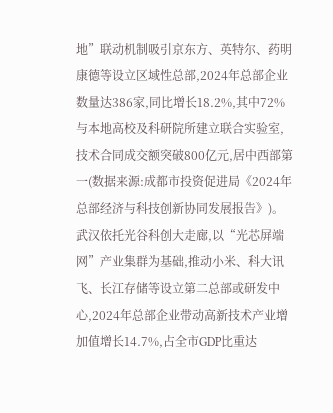地”联动机制吸引京东方、英特尔、药明康德等设立区域性总部,2024年总部企业数量达386家,同比增长18.2%,其中72%与本地高校及科研院所建立联合实验室,技术合同成交额突破800亿元,居中西部第一(数据来源:成都市投资促进局《2024年总部经济与科技创新协同发展报告》)。武汉依托光谷科创大走廊,以“光芯屏端网”产业集群为基础,推动小米、科大讯飞、长江存储等设立第二总部或研发中心,2024年总部企业带动高新技术产业增加值增长14.7%,占全市GDP比重达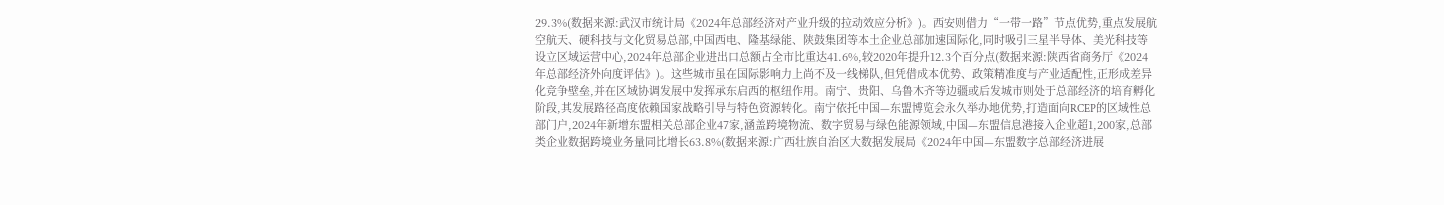29.3%(数据来源:武汉市统计局《2024年总部经济对产业升级的拉动效应分析》)。西安则借力“一带一路”节点优势,重点发展航空航天、硬科技与文化贸易总部,中国西电、隆基绿能、陕鼓集团等本土企业总部加速国际化,同时吸引三星半导体、美光科技等设立区域运营中心,2024年总部企业进出口总额占全市比重达41.6%,较2020年提升12.3个百分点(数据来源:陕西省商务厅《2024年总部经济外向度评估》)。这些城市虽在国际影响力上尚不及一线梯队,但凭借成本优势、政策精准度与产业适配性,正形成差异化竞争壁垒,并在区域协调发展中发挥承东启西的枢纽作用。南宁、贵阳、乌鲁木齐等边疆或后发城市则处于总部经济的培育孵化阶段,其发展路径高度依赖国家战略引导与特色资源转化。南宁依托中国—东盟博览会永久举办地优势,打造面向RCEP的区域性总部门户,2024年新增东盟相关总部企业47家,涵盖跨境物流、数字贸易与绿色能源领域,中国—东盟信息港接入企业超1,200家,总部类企业数据跨境业务量同比增长63.8%(数据来源:广西壮族自治区大数据发展局《2024年中国—东盟数字总部经济进展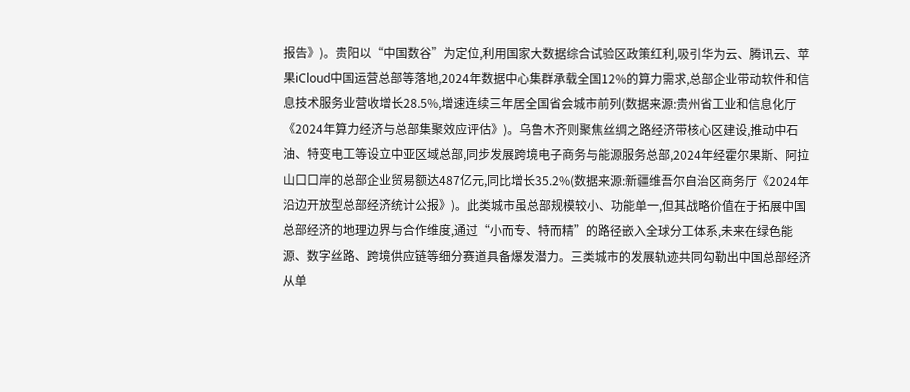报告》)。贵阳以“中国数谷”为定位,利用国家大数据综合试验区政策红利,吸引华为云、腾讯云、苹果iCloud中国运营总部等落地,2024年数据中心集群承载全国12%的算力需求,总部企业带动软件和信息技术服务业营收增长28.5%,增速连续三年居全国省会城市前列(数据来源:贵州省工业和信息化厅《2024年算力经济与总部集聚效应评估》)。乌鲁木齐则聚焦丝绸之路经济带核心区建设,推动中石油、特变电工等设立中亚区域总部,同步发展跨境电子商务与能源服务总部,2024年经霍尔果斯、阿拉山口口岸的总部企业贸易额达487亿元,同比增长35.2%(数据来源:新疆维吾尔自治区商务厅《2024年沿边开放型总部经济统计公报》)。此类城市虽总部规模较小、功能单一,但其战略价值在于拓展中国总部经济的地理边界与合作维度,通过“小而专、特而精”的路径嵌入全球分工体系,未来在绿色能源、数字丝路、跨境供应链等细分赛道具备爆发潜力。三类城市的发展轨迹共同勾勒出中国总部经济从单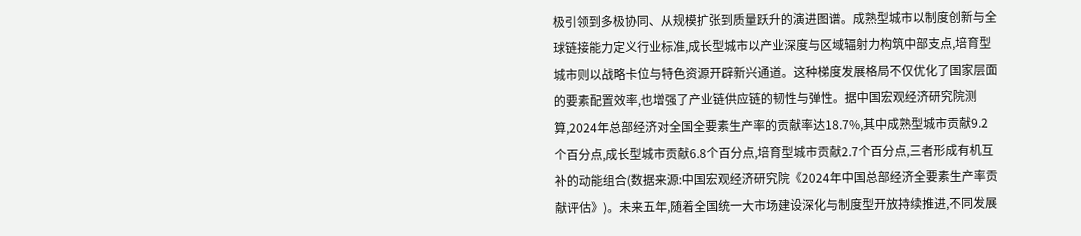极引领到多极协同、从规模扩张到质量跃升的演进图谱。成熟型城市以制度创新与全球链接能力定义行业标准,成长型城市以产业深度与区域辐射力构筑中部支点,培育型城市则以战略卡位与特色资源开辟新兴通道。这种梯度发展格局不仅优化了国家层面的要素配置效率,也增强了产业链供应链的韧性与弹性。据中国宏观经济研究院测算,2024年总部经济对全国全要素生产率的贡献率达18.7%,其中成熟型城市贡献9.2个百分点,成长型城市贡献6.8个百分点,培育型城市贡献2.7个百分点,三者形成有机互补的动能组合(数据来源:中国宏观经济研究院《2024年中国总部经济全要素生产率贡献评估》)。未来五年,随着全国统一大市场建设深化与制度型开放持续推进,不同发展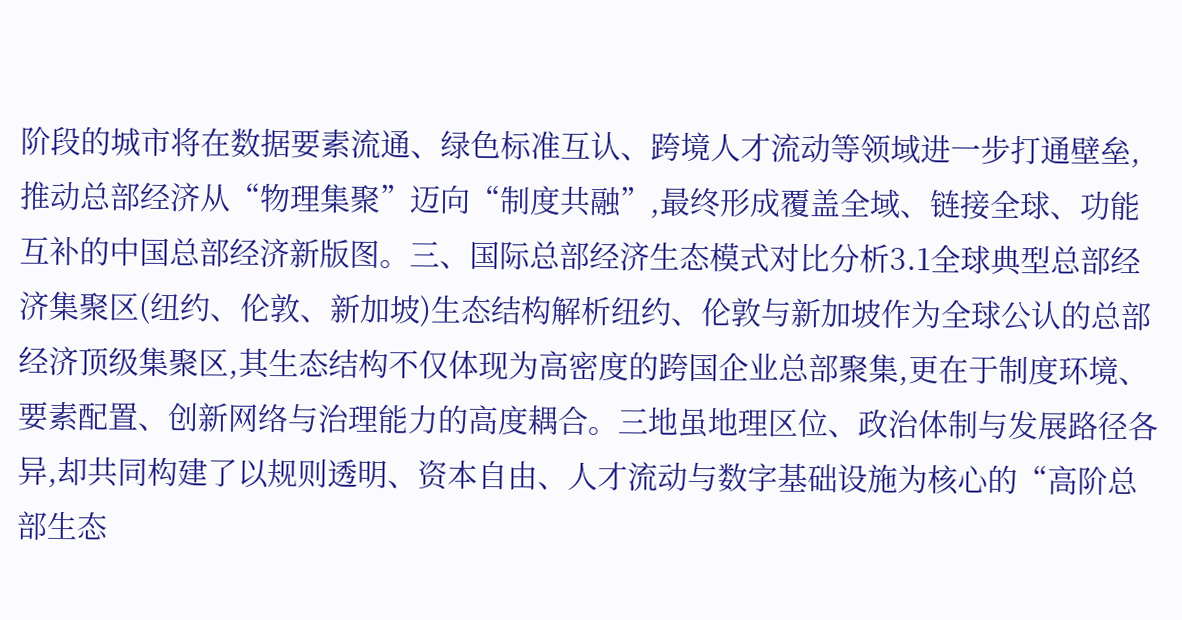阶段的城市将在数据要素流通、绿色标准互认、跨境人才流动等领域进一步打通壁垒,推动总部经济从“物理集聚”迈向“制度共融”,最终形成覆盖全域、链接全球、功能互补的中国总部经济新版图。三、国际总部经济生态模式对比分析3.1全球典型总部经济集聚区(纽约、伦敦、新加坡)生态结构解析纽约、伦敦与新加坡作为全球公认的总部经济顶级集聚区,其生态结构不仅体现为高密度的跨国企业总部聚集,更在于制度环境、要素配置、创新网络与治理能力的高度耦合。三地虽地理区位、政治体制与发展路径各异,却共同构建了以规则透明、资本自由、人才流动与数字基础设施为核心的“高阶总部生态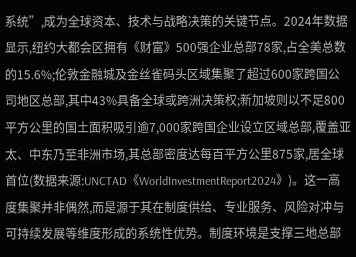系统”,成为全球资本、技术与战略决策的关键节点。2024年数据显示,纽约大都会区拥有《财富》500强企业总部78家,占全美总数的15.6%;伦敦金融城及金丝雀码头区域集聚了超过600家跨国公司地区总部,其中43%具备全球或跨洲决策权;新加坡则以不足800平方公里的国土面积吸引逾7,000家跨国企业设立区域总部,覆盖亚太、中东乃至非洲市场,其总部密度达每百平方公里875家,居全球首位(数据来源:UNCTAD《WorldInvestmentReport2024》)。这一高度集聚并非偶然,而是源于其在制度供给、专业服务、风险对冲与可持续发展等维度形成的系统性优势。制度环境是支撑三地总部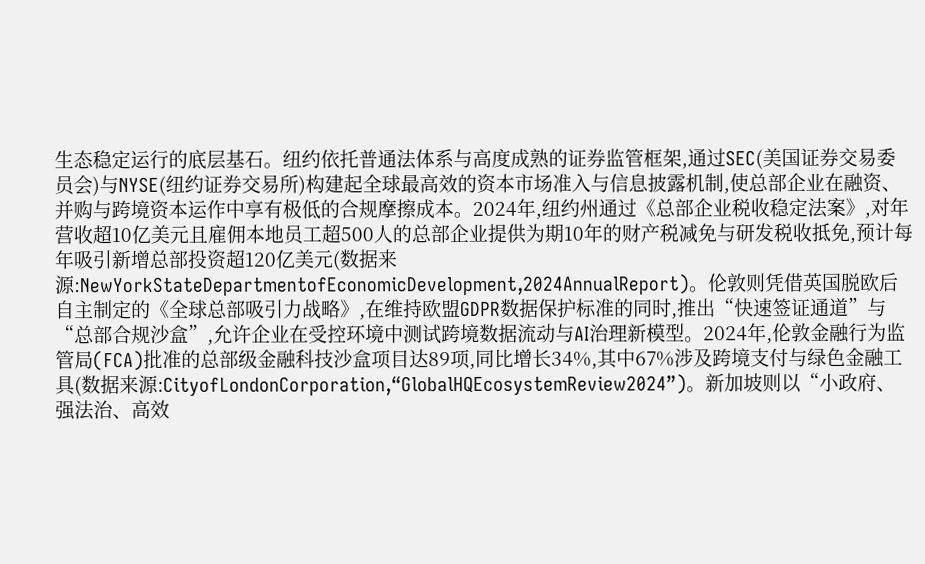生态稳定运行的底层基石。纽约依托普通法体系与高度成熟的证券监管框架,通过SEC(美国证券交易委员会)与NYSE(纽约证券交易所)构建起全球最高效的资本市场准入与信息披露机制,使总部企业在融资、并购与跨境资本运作中享有极低的合规摩擦成本。2024年,纽约州通过《总部企业税收稳定法案》,对年营收超10亿美元且雇佣本地员工超500人的总部企业提供为期10年的财产税减免与研发税收抵免,预计每年吸引新增总部投资超120亿美元(数据来源:NewYorkStateDepartmentofEconomicDevelopment,2024AnnualReport)。伦敦则凭借英国脱欧后自主制定的《全球总部吸引力战略》,在维持欧盟GDPR数据保护标准的同时,推出“快速签证通道”与“总部合规沙盒”,允许企业在受控环境中测试跨境数据流动与AI治理新模型。2024年,伦敦金融行为监管局(FCA)批准的总部级金融科技沙盒项目达89项,同比增长34%,其中67%涉及跨境支付与绿色金融工具(数据来源:CityofLondonCorporation,“GlobalHQEcosystemReview2024”)。新加坡则以“小政府、强法治、高效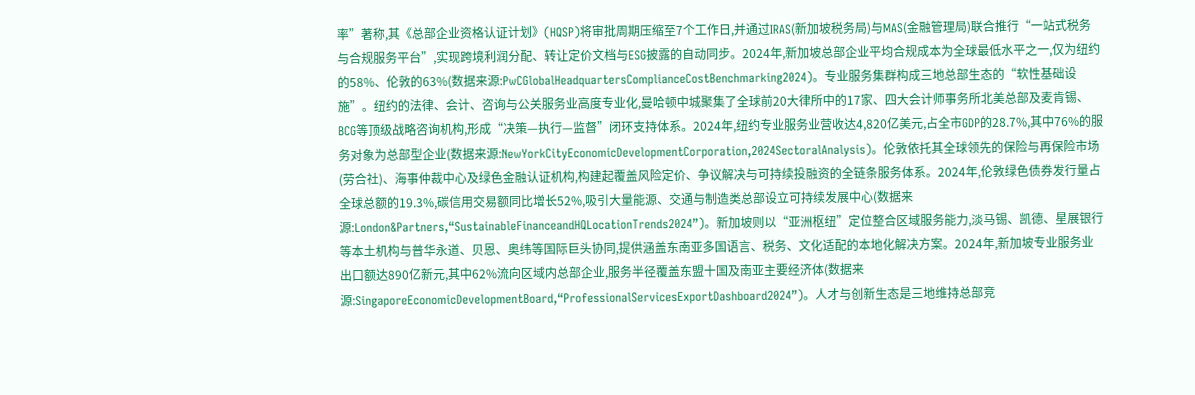率”著称,其《总部企业资格认证计划》(HQSP)将审批周期压缩至7个工作日,并通过IRAS(新加坡税务局)与MAS(金融管理局)联合推行“一站式税务与合规服务平台”,实现跨境利润分配、转让定价文档与ESG披露的自动同步。2024年,新加坡总部企业平均合规成本为全球最低水平之一,仅为纽约的58%、伦敦的63%(数据来源:PwCGlobalHeadquartersComplianceCostBenchmarking2024)。专业服务集群构成三地总部生态的“软性基础设施”。纽约的法律、会计、咨询与公关服务业高度专业化,曼哈顿中城聚集了全球前20大律所中的17家、四大会计师事务所北美总部及麦肯锡、BCG等顶级战略咨询机构,形成“决策—执行—监督”闭环支持体系。2024年,纽约专业服务业营收达4,820亿美元,占全市GDP的28.7%,其中76%的服务对象为总部型企业(数据来源:NewYorkCityEconomicDevelopmentCorporation,2024SectoralAnalysis)。伦敦依托其全球领先的保险与再保险市场(劳合社)、海事仲裁中心及绿色金融认证机构,构建起覆盖风险定价、争议解决与可持续投融资的全链条服务体系。2024年,伦敦绿色债券发行量占全球总额的19.3%,碳信用交易额同比增长52%,吸引大量能源、交通与制造类总部设立可持续发展中心(数据来源:London&Partners,“SustainableFinanceandHQLocationTrends2024”)。新加坡则以“亚洲枢纽”定位整合区域服务能力,淡马锡、凯德、星展银行等本土机构与普华永道、贝恩、奥纬等国际巨头协同,提供涵盖东南亚多国语言、税务、文化适配的本地化解决方案。2024年,新加坡专业服务业出口额达890亿新元,其中62%流向区域内总部企业,服务半径覆盖东盟十国及南亚主要经济体(数据来源:SingaporeEconomicDevelopmentBoard,“ProfessionalServicesExportDashboard2024”)。人才与创新生态是三地维持总部竞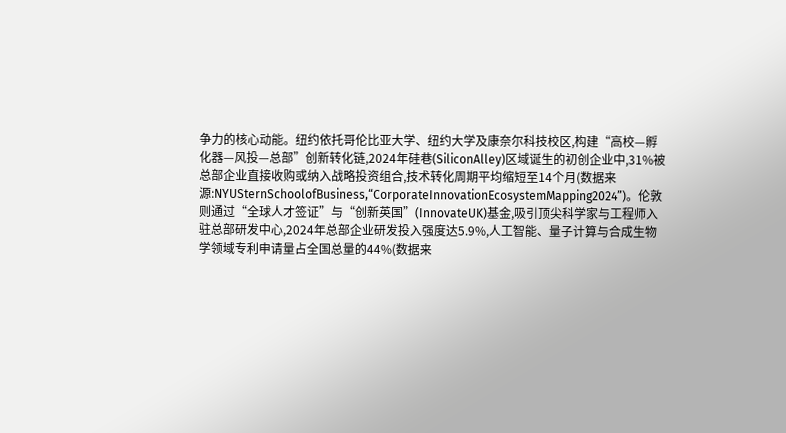争力的核心动能。纽约依托哥伦比亚大学、纽约大学及康奈尔科技校区,构建“高校—孵化器—风投—总部”创新转化链,2024年硅巷(SiliconAlley)区域诞生的初创企业中,31%被总部企业直接收购或纳入战略投资组合,技术转化周期平均缩短至14个月(数据来源:NYUSternSchoolofBusiness,“CorporateInnovationEcosystemMapping2024”)。伦敦则通过“全球人才签证”与“创新英国”(InnovateUK)基金,吸引顶尖科学家与工程师入驻总部研发中心,2024年总部企业研发投入强度达5.9%,人工智能、量子计算与合成生物学领域专利申请量占全国总量的44%(数据来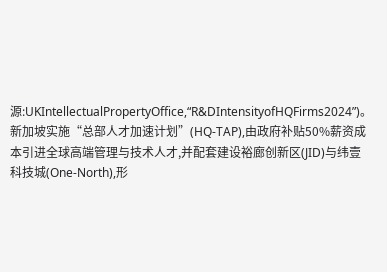源:UKIntellectualPropertyOffice,“R&DIntensityofHQFirms2024”)。新加坡实施“总部人才加速计划”(HQ-TAP),由政府补贴50%薪资成本引进全球高端管理与技术人才,并配套建设裕廊创新区(JID)与纬壹科技城(One-North),形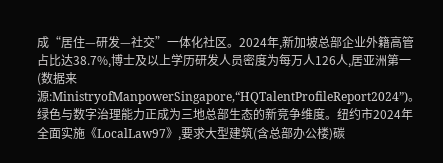成“居住—研发—社交”一体化社区。2024年,新加坡总部企业外籍高管占比达38.7%,博士及以上学历研发人员密度为每万人126人,居亚洲第一(数据来源:MinistryofManpowerSingapore,“HQTalentProfileReport2024”)。绿色与数字治理能力正成为三地总部生态的新竞争维度。纽约市2024年全面实施《LocalLaw97》,要求大型建筑(含总部办公楼)碳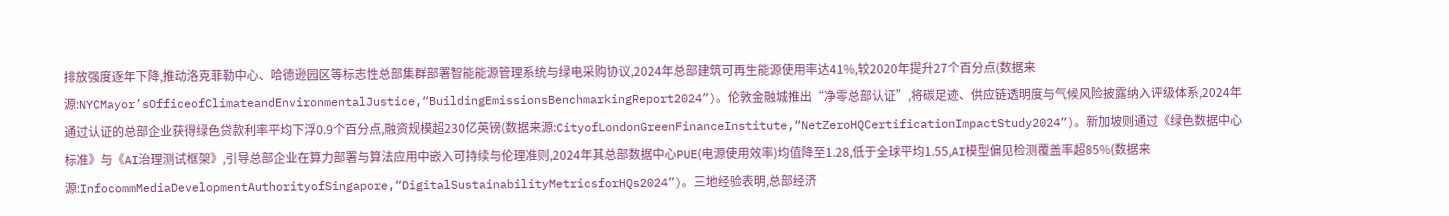排放强度逐年下降,推动洛克菲勒中心、哈德逊园区等标志性总部集群部署智能能源管理系统与绿电采购协议,2024年总部建筑可再生能源使用率达41%,较2020年提升27个百分点(数据来源:NYCMayor’sOfficeofClimateandEnvironmentalJustice,“BuildingEmissionsBenchmarkingReport2024”)。伦敦金融城推出“净零总部认证”,将碳足迹、供应链透明度与气候风险披露纳入评级体系,2024年通过认证的总部企业获得绿色贷款利率平均下浮0.9个百分点,融资规模超230亿英镑(数据来源:CityofLondonGreenFinanceInstitute,“NetZeroHQCertificationImpactStudy2024”)。新加坡则通过《绿色数据中心标准》与《AI治理测试框架》,引导总部企业在算力部署与算法应用中嵌入可持续与伦理准则,2024年其总部数据中心PUE(电源使用效率)均值降至1.28,低于全球平均1.55,AI模型偏见检测覆盖率超85%(数据来源:InfocommMediaDevelopmentAuthorityofSingapore,“DigitalSustainabilityMetricsforHQs2024”)。三地经验表明,总部经济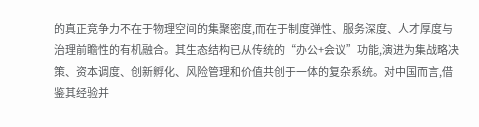的真正竞争力不在于物理空间的集聚密度,而在于制度弹性、服务深度、人才厚度与治理前瞻性的有机融合。其生态结构已从传统的“办公+会议”功能,演进为集战略决策、资本调度、创新孵化、风险管理和价值共创于一体的复杂系统。对中国而言,借鉴其经验并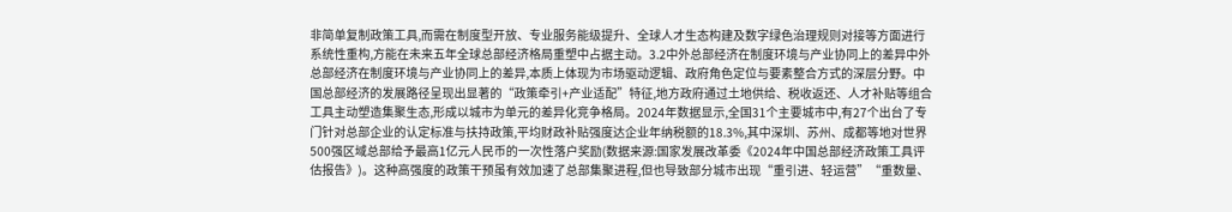非简单复制政策工具,而需在制度型开放、专业服务能级提升、全球人才生态构建及数字绿色治理规则对接等方面进行系统性重构,方能在未来五年全球总部经济格局重塑中占据主动。3.2中外总部经济在制度环境与产业协同上的差异中外总部经济在制度环境与产业协同上的差异,本质上体现为市场驱动逻辑、政府角色定位与要素整合方式的深层分野。中国总部经济的发展路径呈现出显著的“政策牵引+产业适配”特征,地方政府通过土地供给、税收返还、人才补贴等组合工具主动塑造集聚生态,形成以城市为单元的差异化竞争格局。2024年数据显示,全国31个主要城市中,有27个出台了专门针对总部企业的认定标准与扶持政策,平均财政补贴强度达企业年纳税额的18.3%,其中深圳、苏州、成都等地对世界500强区域总部给予最高1亿元人民币的一次性落户奖励(数据来源:国家发展改革委《2024年中国总部经济政策工具评估报告》)。这种高强度的政策干预虽有效加速了总部集聚进程,但也导致部分城市出现“重引进、轻运营”“重数量、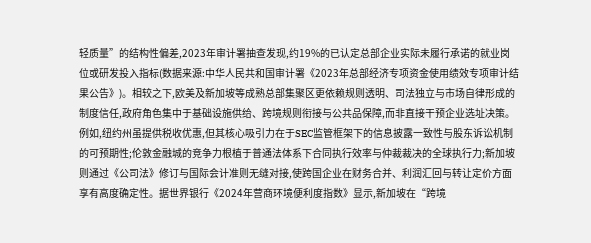轻质量”的结构性偏差,2023年审计署抽查发现,约19%的已认定总部企业实际未履行承诺的就业岗位或研发投入指标(数据来源:中华人民共和国审计署《2023年总部经济专项资金使用绩效专项审计结果公告》)。相较之下,欧美及新加坡等成熟总部集聚区更依赖规则透明、司法独立与市场自律形成的制度信任,政府角色集中于基础设施供给、跨境规则衔接与公共品保障,而非直接干预企业选址决策。例如,纽约州虽提供税收优惠,但其核心吸引力在于SEC监管框架下的信息披露一致性与股东诉讼机制的可预期性;伦敦金融城的竞争力根植于普通法体系下合同执行效率与仲裁裁决的全球执行力;新加坡则通过《公司法》修订与国际会计准则无缝对接,使跨国企业在财务合并、利润汇回与转让定价方面享有高度确定性。据世界银行《2024年营商环境便利度指数》显示,新加坡在“跨境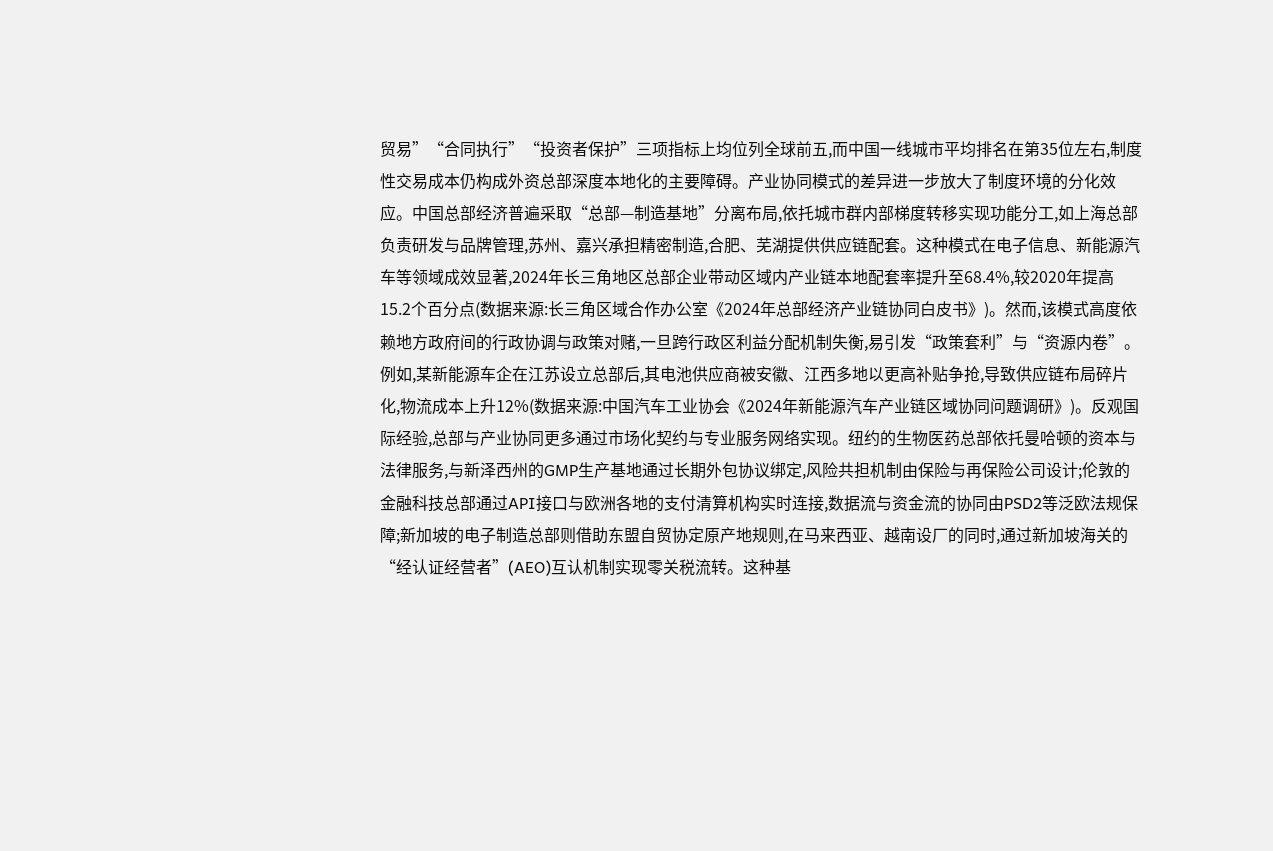贸易”“合同执行”“投资者保护”三项指标上均位列全球前五,而中国一线城市平均排名在第35位左右,制度性交易成本仍构成外资总部深度本地化的主要障碍。产业协同模式的差异进一步放大了制度环境的分化效应。中国总部经济普遍采取“总部—制造基地”分离布局,依托城市群内部梯度转移实现功能分工,如上海总部负责研发与品牌管理,苏州、嘉兴承担精密制造,合肥、芜湖提供供应链配套。这种模式在电子信息、新能源汽车等领域成效显著,2024年长三角地区总部企业带动区域内产业链本地配套率提升至68.4%,较2020年提高15.2个百分点(数据来源:长三角区域合作办公室《2024年总部经济产业链协同白皮书》)。然而,该模式高度依赖地方政府间的行政协调与政策对赌,一旦跨行政区利益分配机制失衡,易引发“政策套利”与“资源内卷”。例如,某新能源车企在江苏设立总部后,其电池供应商被安徽、江西多地以更高补贴争抢,导致供应链布局碎片化,物流成本上升12%(数据来源:中国汽车工业协会《2024年新能源汽车产业链区域协同问题调研》)。反观国际经验,总部与产业协同更多通过市场化契约与专业服务网络实现。纽约的生物医药总部依托曼哈顿的资本与法律服务,与新泽西州的GMP生产基地通过长期外包协议绑定,风险共担机制由保险与再保险公司设计;伦敦的金融科技总部通过API接口与欧洲各地的支付清算机构实时连接,数据流与资金流的协同由PSD2等泛欧法规保障;新加坡的电子制造总部则借助东盟自贸协定原产地规则,在马来西亚、越南设厂的同时,通过新加坡海关的“经认证经营者”(AEO)互认机制实现零关税流转。这种基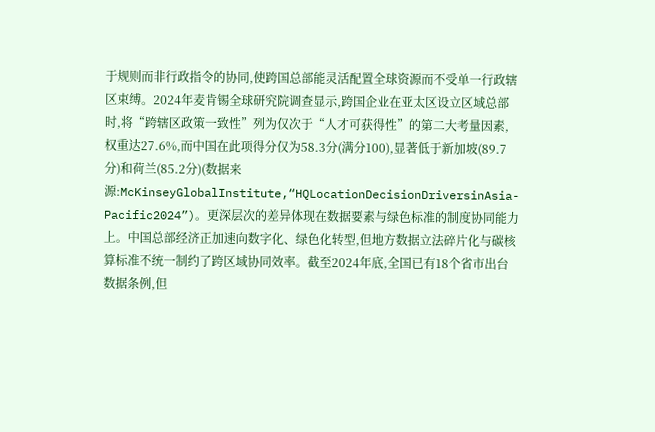于规则而非行政指令的协同,使跨国总部能灵活配置全球资源而不受单一行政辖区束缚。2024年麦肯锡全球研究院调查显示,跨国企业在亚太区设立区域总部时,将“跨辖区政策一致性”列为仅次于“人才可获得性”的第二大考量因素,权重达27.6%,而中国在此项得分仅为58.3分(满分100),显著低于新加坡(89.7分)和荷兰(85.2分)(数据来源:McKinseyGlobalInstitute,“HQLocationDecisionDriversinAsia-Pacific2024”)。更深层次的差异体现在数据要素与绿色标准的制度协同能力上。中国总部经济正加速向数字化、绿色化转型,但地方数据立法碎片化与碳核算标准不统一制约了跨区域协同效率。截至2024年底,全国已有18个省市出台数据条例,但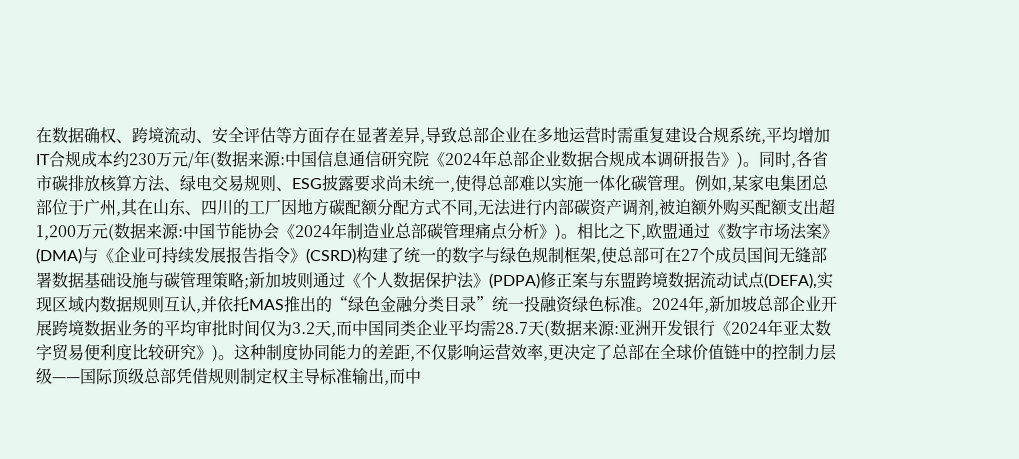在数据确权、跨境流动、安全评估等方面存在显著差异,导致总部企业在多地运营时需重复建设合规系统,平均增加IT合规成本约230万元/年(数据来源:中国信息通信研究院《2024年总部企业数据合规成本调研报告》)。同时,各省市碳排放核算方法、绿电交易规则、ESG披露要求尚未统一,使得总部难以实施一体化碳管理。例如,某家电集团总部位于广州,其在山东、四川的工厂因地方碳配额分配方式不同,无法进行内部碳资产调剂,被迫额外购买配额支出超1,200万元(数据来源:中国节能协会《2024年制造业总部碳管理痛点分析》)。相比之下,欧盟通过《数字市场法案》(DMA)与《企业可持续发展报告指令》(CSRD)构建了统一的数字与绿色规制框架,使总部可在27个成员国间无缝部署数据基础设施与碳管理策略;新加坡则通过《个人数据保护法》(PDPA)修正案与东盟跨境数据流动试点(DEFA),实现区域内数据规则互认,并依托MAS推出的“绿色金融分类目录”统一投融资绿色标准。2024年,新加坡总部企业开展跨境数据业务的平均审批时间仅为3.2天,而中国同类企业平均需28.7天(数据来源:亚洲开发银行《2024年亚太数字贸易便利度比较研究》)。这种制度协同能力的差距,不仅影响运营效率,更决定了总部在全球价值链中的控制力层级——国际顶级总部凭借规则制定权主导标准输出,而中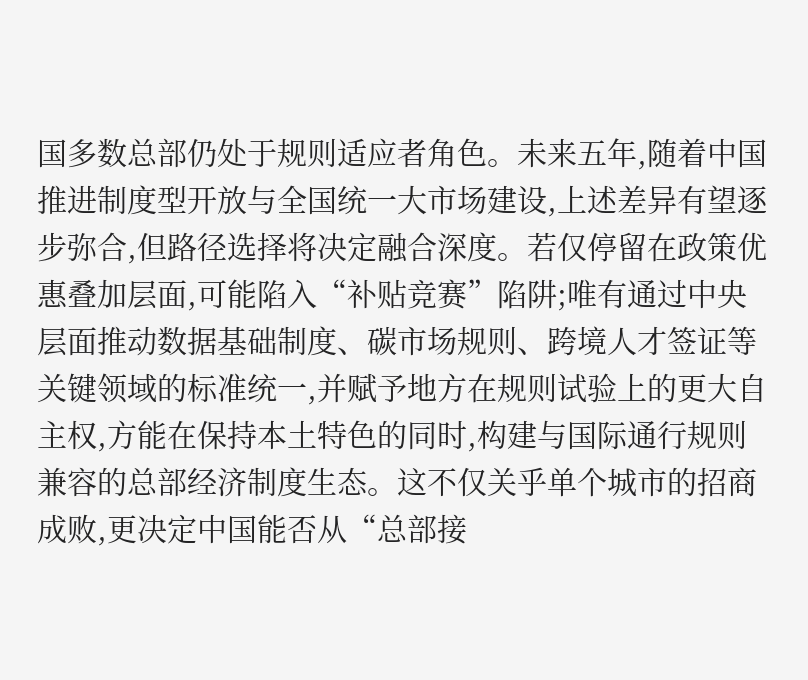国多数总部仍处于规则适应者角色。未来五年,随着中国推进制度型开放与全国统一大市场建设,上述差异有望逐步弥合,但路径选择将决定融合深度。若仅停留在政策优惠叠加层面,可能陷入“补贴竞赛”陷阱;唯有通过中央层面推动数据基础制度、碳市场规则、跨境人才签证等关键领域的标准统一,并赋予地方在规则试验上的更大自主权,方能在保持本土特色的同时,构建与国际通行规则兼容的总部经济制度生态。这不仅关乎单个城市的招商成败,更决定中国能否从“总部接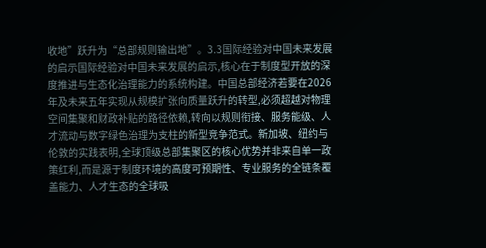收地”跃升为“总部规则输出地”。3.3国际经验对中国未来发展的启示国际经验对中国未来发展的启示,核心在于制度型开放的深度推进与生态化治理能力的系统构建。中国总部经济若要在2026年及未来五年实现从规模扩张向质量跃升的转型,必须超越对物理空间集聚和财政补贴的路径依赖,转向以规则衔接、服务能级、人才流动与数字绿色治理为支柱的新型竞争范式。新加坡、纽约与伦敦的实践表明,全球顶级总部集聚区的核心优势并非来自单一政策红利,而是源于制度环境的高度可预期性、专业服务的全链条覆盖能力、人才生态的全球吸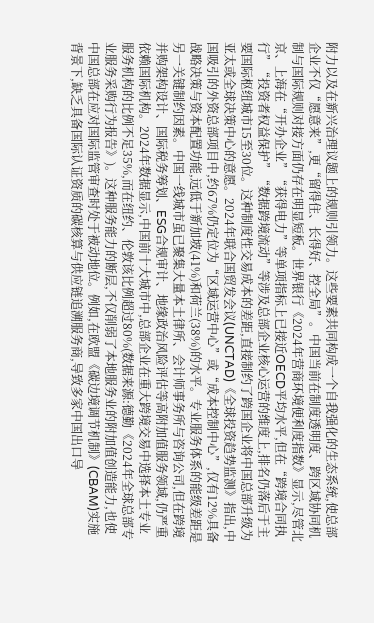附力以及在新兴治理议题上的规则引领力。这些要素共同构成一个自我强化的生态系统,使总部企业不仅“愿意来”,更“留得住、长得好、控全局”。中国当前在制度透明度、跨区域协同机制与国际规则对接方面仍存在明显短板。世界银行《2024年营商环境便利度指数》显示,尽管北京、上海在“开办企业”“获得电力”等单项指标上已接近OECD平均水平,但在“跨境合同执行”“投资者权益保护”“数据跨境流动”等涉及总部企业核心运营的维度上,排名仍落后于主要国际枢纽城市15至30位。这种制度性交易成本的差距,直接制约了跨国企业将中国总部升级为亚太或全球决策中心的意愿。2024年联合国贸发会议(UNCTAD)《全球投资趋势监测》指出,中国吸引的外资总部项目中,约67%仍定位为“区域运营中心”或“成本控制中心”,仅有12%具备战略决策与资本配置功能,远低于新加坡(41%)和荷兰(38%)的水平。专业服务体系的能级差距是另一关键制约因素。中国一线城市虽已聚集大量本土律所、会计师事务所与咨询公司,但在跨境并购架构设计、国际税务筹划、ESG合规审计、地缘政治风险评估等高附加值服务领域,仍严重依赖国际机构。2024年数据显示,中国前十大城市中,总部企业在重大跨境交易中选择本土专业服务机构的比例不足35%,而在纽约、伦敦该比例超过80%(数据来源:德勤《2024年全球总部专业服务采购行为报告》)。这种服务能力的断层,不仅削弱了本地服务业的附加值创造能力,也使中国总部在应对国际监管审查时处于被动地位。例如,在欧盟《碳边境调节机制》(CBAM)实施背景下,缺乏具备国际认证资质的碳核算与供应链追溯服务商,导致多家中国出口导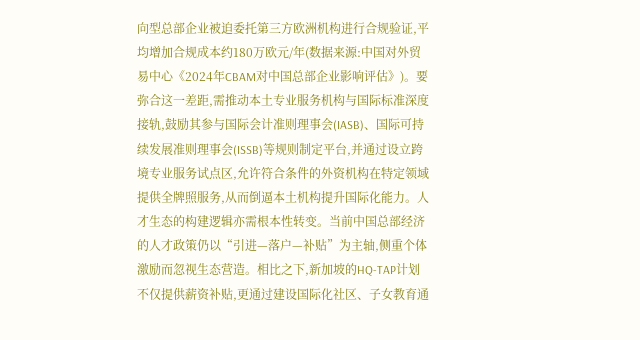向型总部企业被迫委托第三方欧洲机构进行合规验证,平均增加合规成本约180万欧元/年(数据来源:中国对外贸易中心《2024年CBAM对中国总部企业影响评估》)。要弥合这一差距,需推动本土专业服务机构与国际标准深度接轨,鼓励其参与国际会计准则理事会(IASB)、国际可持续发展准则理事会(ISSB)等规则制定平台,并通过设立跨境专业服务试点区,允许符合条件的外资机构在特定领域提供全牌照服务,从而倒逼本土机构提升国际化能力。人才生态的构建逻辑亦需根本性转变。当前中国总部经济的人才政策仍以“引进—落户—补贴”为主轴,侧重个体激励而忽视生态营造。相比之下,新加坡的HQ-TAP计划不仅提供薪资补贴,更通过建设国际化社区、子女教育通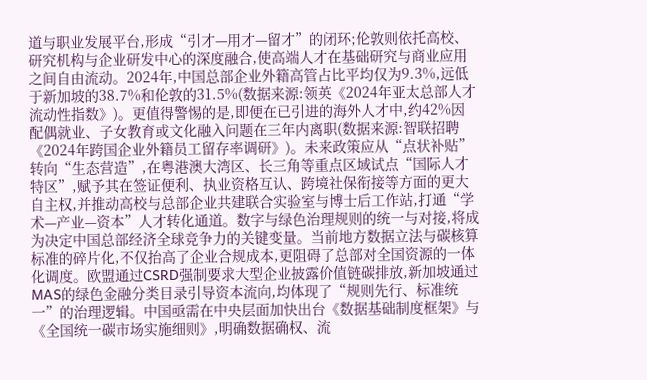道与职业发展平台,形成“引才—用才—留才”的闭环;伦敦则依托高校、研究机构与企业研发中心的深度融合,使高端人才在基础研究与商业应用之间自由流动。2024年,中国总部企业外籍高管占比平均仅为9.3%,远低于新加坡的38.7%和伦敦的31.5%(数据来源:领英《2024年亚太总部人才流动性指数》)。更值得警惕的是,即便在已引进的海外人才中,约42%因配偶就业、子女教育或文化融入问题在三年内离职(数据来源:智联招聘《2024年跨国企业外籍员工留存率调研》)。未来政策应从“点状补贴”转向“生态营造”,在粤港澳大湾区、长三角等重点区域试点“国际人才特区”,赋予其在签证便利、执业资格互认、跨境社保衔接等方面的更大自主权,并推动高校与总部企业共建联合实验室与博士后工作站,打通“学术—产业—资本”人才转化通道。数字与绿色治理规则的统一与对接,将成为决定中国总部经济全球竞争力的关键变量。当前地方数据立法与碳核算标准的碎片化,不仅抬高了企业合规成本,更阻碍了总部对全国资源的一体化调度。欧盟通过CSRD强制要求大型企业披露价值链碳排放,新加坡通过MAS的绿色金融分类目录引导资本流向,均体现了“规则先行、标准统一”的治理逻辑。中国亟需在中央层面加快出台《数据基础制度框架》与《全国统一碳市场实施细则》,明确数据确权、流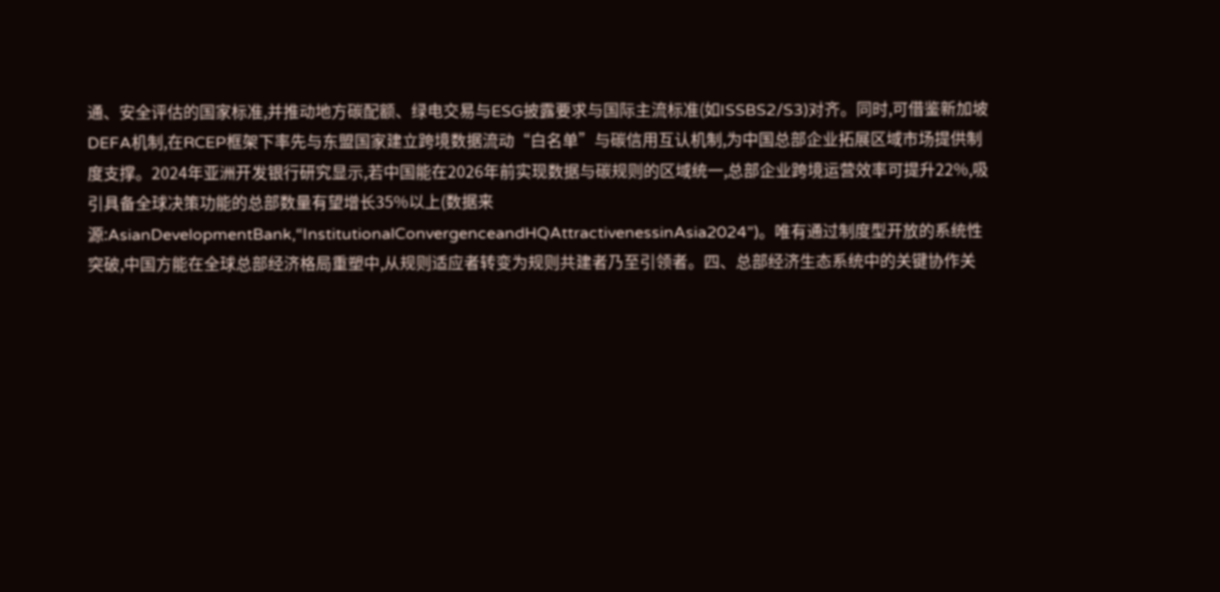通、安全评估的国家标准,并推动地方碳配额、绿电交易与ESG披露要求与国际主流标准(如ISSBS2/S3)对齐。同时,可借鉴新加坡DEFA机制,在RCEP框架下率先与东盟国家建立跨境数据流动“白名单”与碳信用互认机制,为中国总部企业拓展区域市场提供制度支撑。2024年亚洲开发银行研究显示,若中国能在2026年前实现数据与碳规则的区域统一,总部企业跨境运营效率可提升22%,吸引具备全球决策功能的总部数量有望增长35%以上(数据来源:AsianDevelopmentBank,“InstitutionalConvergenceandHQAttractivenessinAsia2024”)。唯有通过制度型开放的系统性突破,中国方能在全球总部经济格局重塑中,从规则适应者转变为规则共建者乃至引领者。四、总部经济生态系统中的关键协作关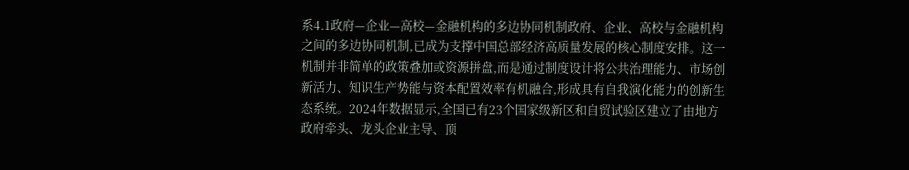系4.1政府—企业—高校—金融机构的多边协同机制政府、企业、高校与金融机构之间的多边协同机制,已成为支撑中国总部经济高质量发展的核心制度安排。这一机制并非简单的政策叠加或资源拼盘,而是通过制度设计将公共治理能力、市场创新活力、知识生产势能与资本配置效率有机融合,形成具有自我演化能力的创新生态系统。2024年数据显示,全国已有23个国家级新区和自贸试验区建立了由地方政府牵头、龙头企业主导、顶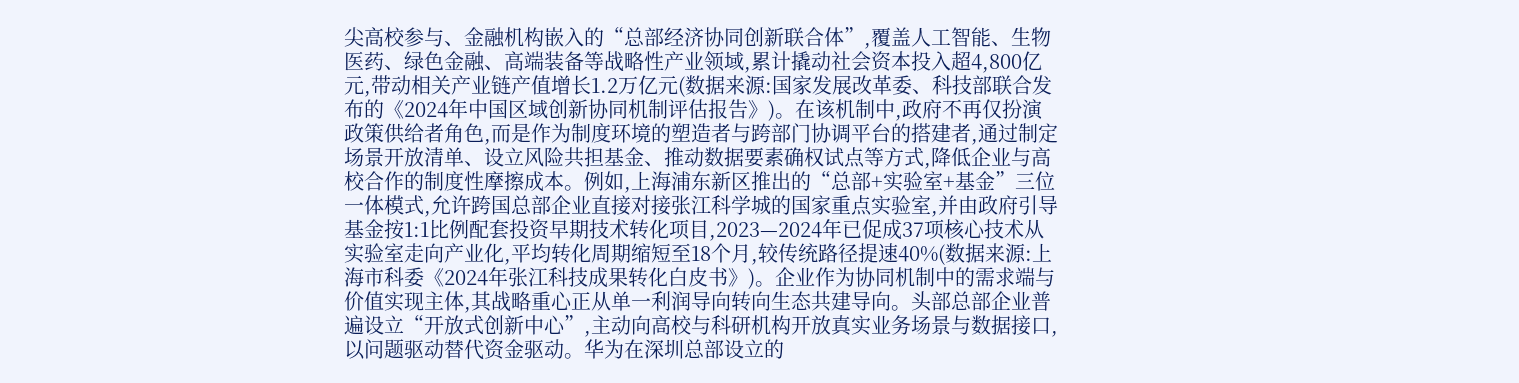尖高校参与、金融机构嵌入的“总部经济协同创新联合体”,覆盖人工智能、生物医药、绿色金融、高端装备等战略性产业领域,累计撬动社会资本投入超4,800亿元,带动相关产业链产值增长1.2万亿元(数据来源:国家发展改革委、科技部联合发布的《2024年中国区域创新协同机制评估报告》)。在该机制中,政府不再仅扮演政策供给者角色,而是作为制度环境的塑造者与跨部门协调平台的搭建者,通过制定场景开放清单、设立风险共担基金、推动数据要素确权试点等方式,降低企业与高校合作的制度性摩擦成本。例如,上海浦东新区推出的“总部+实验室+基金”三位一体模式,允许跨国总部企业直接对接张江科学城的国家重点实验室,并由政府引导基金按1:1比例配套投资早期技术转化项目,2023—2024年已促成37项核心技术从实验室走向产业化,平均转化周期缩短至18个月,较传统路径提速40%(数据来源:上海市科委《2024年张江科技成果转化白皮书》)。企业作为协同机制中的需求端与价值实现主体,其战略重心正从单一利润导向转向生态共建导向。头部总部企业普遍设立“开放式创新中心”,主动向高校与科研机构开放真实业务场景与数据接口,以问题驱动替代资金驱动。华为在深圳总部设立的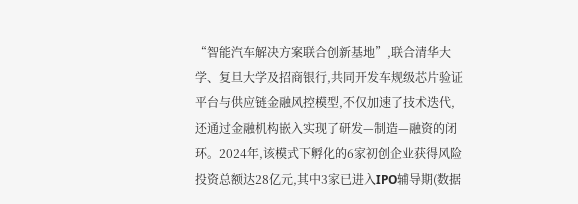“智能汽车解决方案联合创新基地”,联合清华大学、复旦大学及招商银行,共同开发车规级芯片验证平台与供应链金融风控模型,不仅加速了技术迭代,还通过金融机构嵌入实现了研发—制造—融资的闭环。2024年,该模式下孵化的6家初创企业获得风险投资总额达28亿元,其中3家已进入IPO辅导期(数据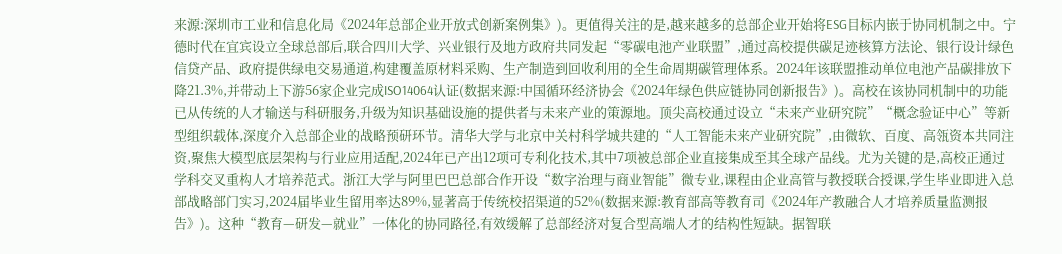来源:深圳市工业和信息化局《2024年总部企业开放式创新案例集》)。更值得关注的是,越来越多的总部企业开始将ESG目标内嵌于协同机制之中。宁德时代在宜宾设立全球总部后,联合四川大学、兴业银行及地方政府共同发起“零碳电池产业联盟”,通过高校提供碳足迹核算方法论、银行设计绿色信贷产品、政府提供绿电交易通道,构建覆盖原材料采购、生产制造到回收利用的全生命周期碳管理体系。2024年该联盟推动单位电池产品碳排放下降21.3%,并带动上下游56家企业完成ISO14064认证(数据来源:中国循环经济协会《2024年绿色供应链协同创新报告》)。高校在该协同机制中的功能已从传统的人才输送与科研服务,升级为知识基础设施的提供者与未来产业的策源地。顶尖高校通过设立“未来产业研究院”“概念验证中心”等新型组织载体,深度介入总部企业的战略预研环节。清华大学与北京中关村科学城共建的“人工智能未来产业研究院”,由微软、百度、高瓴资本共同注资,聚焦大模型底层架构与行业应用适配,2024年已产出12项可专利化技术,其中7项被总部企业直接集成至其全球产品线。尤为关键的是,高校正通过学科交叉重构人才培养范式。浙江大学与阿里巴巴总部合作开设“数字治理与商业智能”微专业,课程由企业高管与教授联合授课,学生毕业即进入总部战略部门实习,2024届毕业生留用率达89%,显著高于传统校招渠道的52%(数据来源:教育部高等教育司《2024年产教融合人才培养质量监测报告》)。这种“教育—研发—就业”一体化的协同路径,有效缓解了总部经济对复合型高端人才的结构性短缺。据智联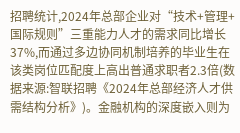招聘统计,2024年总部企业对“技术+管理+国际规则”三重能力人才的需求同比增长37%,而通过多边协同机制培养的毕业生在该类岗位匹配度上高出普通求职者2.3倍(数据来源:智联招聘《2024年总部经济人才供需结构分析》)。金融机构的深度嵌入则为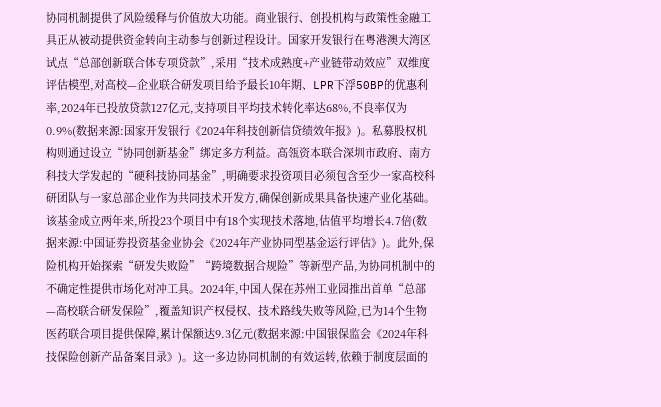协同机制提供了风险缓释与价值放大功能。商业银行、创投机构与政策性金融工具正从被动提供资金转向主动参与创新过程设计。国家开发银行在粤港澳大湾区试点“总部创新联合体专项贷款”,采用“技术成熟度+产业链带动效应”双维度评估模型,对高校—企业联合研发项目给予最长10年期、LPR下浮50BP的优惠利率,2024年已投放贷款127亿元,支持项目平均技术转化率达68%,不良率仅为0.9%(数据来源:国家开发银行《2024年科技创新信贷绩效年报》)。私募股权机构则通过设立“协同创新基金”绑定多方利益。高瓴资本联合深圳市政府、南方科技大学发起的“硬科技协同基金”,明确要求投资项目必须包含至少一家高校科研团队与一家总部企业作为共同技术开发方,确保创新成果具备快速产业化基础。该基金成立两年来,所投23个项目中有18个实现技术落地,估值平均增长4.7倍(数据来源:中国证券投资基金业协会《2024年产业协同型基金运行评估》)。此外,保险机构开始探索“研发失败险”“跨境数据合规险”等新型产品,为协同机制中的不确定性提供市场化对冲工具。2024年,中国人保在苏州工业园推出首单“总部—高校联合研发保险”,覆盖知识产权侵权、技术路线失败等风险,已为14个生物医药联合项目提供保障,累计保额达9.3亿元(数据来源:中国银保监会《2024年科技保险创新产品备案目录》)。这一多边协同机制的有效运转,依赖于制度层面的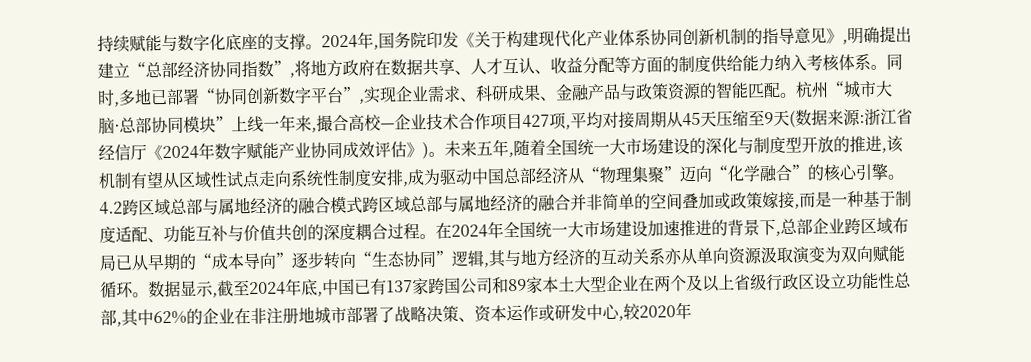持续赋能与数字化底座的支撑。2024年,国务院印发《关于构建现代化产业体系协同创新机制的指导意见》,明确提出建立“总部经济协同指数”,将地方政府在数据共享、人才互认、收益分配等方面的制度供给能力纳入考核体系。同时,多地已部署“协同创新数字平台”,实现企业需求、科研成果、金融产品与政策资源的智能匹配。杭州“城市大脑·总部协同模块”上线一年来,撮合高校—企业技术合作项目427项,平均对接周期从45天压缩至9天(数据来源:浙江省经信厅《2024年数字赋能产业协同成效评估》)。未来五年,随着全国统一大市场建设的深化与制度型开放的推进,该机制有望从区域性试点走向系统性制度安排,成为驱动中国总部经济从“物理集聚”迈向“化学融合”的核心引擎。4.2跨区域总部与属地经济的融合模式跨区域总部与属地经济的融合并非简单的空间叠加或政策嫁接,而是一种基于制度适配、功能互补与价值共创的深度耦合过程。在2024年全国统一大市场建设加速推进的背景下,总部企业跨区域布局已从早期的“成本导向”逐步转向“生态协同”逻辑,其与地方经济的互动关系亦从单向资源汲取演变为双向赋能循环。数据显示,截至2024年底,中国已有137家跨国公司和89家本土大型企业在两个及以上省级行政区设立功能性总部,其中62%的企业在非注册地城市部署了战略决策、资本运作或研发中心,较2020年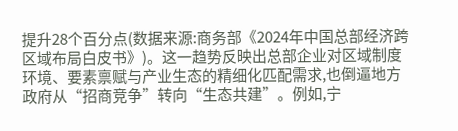提升28个百分点(数据来源:商务部《2024年中国总部经济跨区域布局白皮书》)。这一趋势反映出总部企业对区域制度环境、要素禀赋与产业生态的精细化匹配需求,也倒逼地方政府从“招商竞争”转向“生态共建”。例如,宁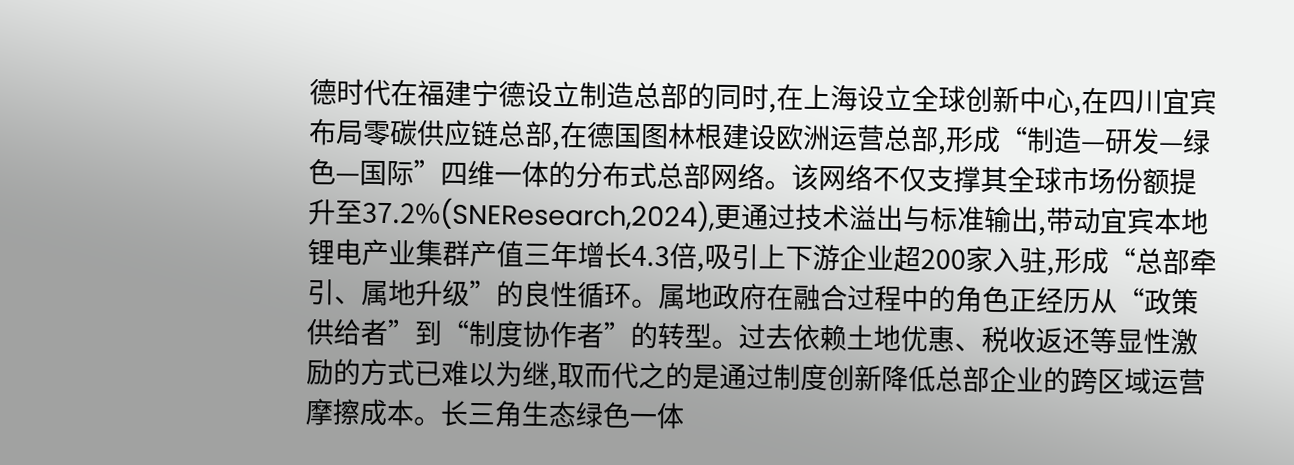德时代在福建宁德设立制造总部的同时,在上海设立全球创新中心,在四川宜宾布局零碳供应链总部,在德国图林根建设欧洲运营总部,形成“制造—研发—绿色—国际”四维一体的分布式总部网络。该网络不仅支撑其全球市场份额提升至37.2%(SNEResearch,2024),更通过技术溢出与标准输出,带动宜宾本地锂电产业集群产值三年增长4.3倍,吸引上下游企业超200家入驻,形成“总部牵引、属地升级”的良性循环。属地政府在融合过程中的角色正经历从“政策供给者”到“制度协作者”的转型。过去依赖土地优惠、税收返还等显性激励的方式已难以为继,取而代之的是通过制度创新降低总部企业的跨区域运营摩擦成本。长三角生态绿色一体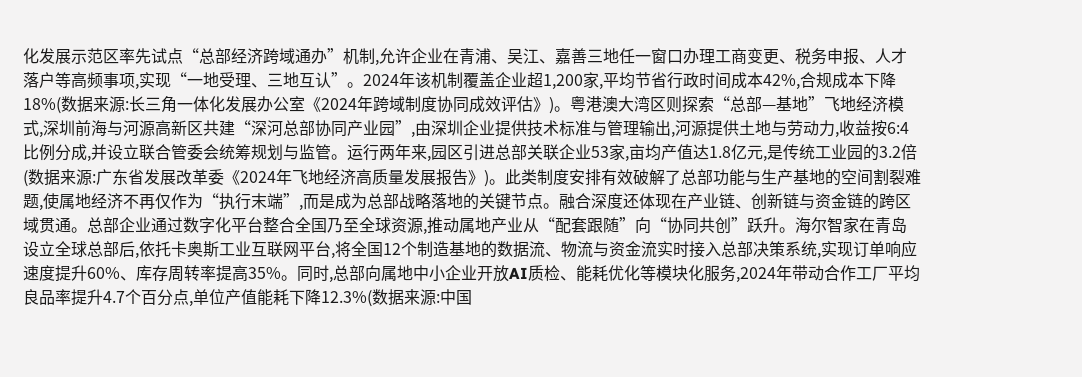化发展示范区率先试点“总部经济跨域通办”机制,允许企业在青浦、吴江、嘉善三地任一窗口办理工商变更、税务申报、人才落户等高频事项,实现“一地受理、三地互认”。2024年该机制覆盖企业超1,200家,平均节省行政时间成本42%,合规成本下降18%(数据来源:长三角一体化发展办公室《2024年跨域制度协同成效评估》)。粤港澳大湾区则探索“总部—基地”飞地经济模式,深圳前海与河源高新区共建“深河总部协同产业园”,由深圳企业提供技术标准与管理输出,河源提供土地与劳动力,收益按6:4比例分成,并设立联合管委会统筹规划与监管。运行两年来,园区引进总部关联企业53家,亩均产值达1.8亿元,是传统工业园的3.2倍(数据来源:广东省发展改革委《2024年飞地经济高质量发展报告》)。此类制度安排有效破解了总部功能与生产基地的空间割裂难题,使属地经济不再仅作为“执行末端”,而是成为总部战略落地的关键节点。融合深度还体现在产业链、创新链与资金链的跨区域贯通。总部企业通过数字化平台整合全国乃至全球资源,推动属地产业从“配套跟随”向“协同共创”跃升。海尔智家在青岛设立全球总部后,依托卡奥斯工业互联网平台,将全国12个制造基地的数据流、物流与资金流实时接入总部决策系统,实现订单响应速度提升60%、库存周转率提高35%。同时,总部向属地中小企业开放AI质检、能耗优化等模块化服务,2024年带动合作工厂平均良品率提升4.7个百分点,单位产值能耗下降12.3%(数据来源:中国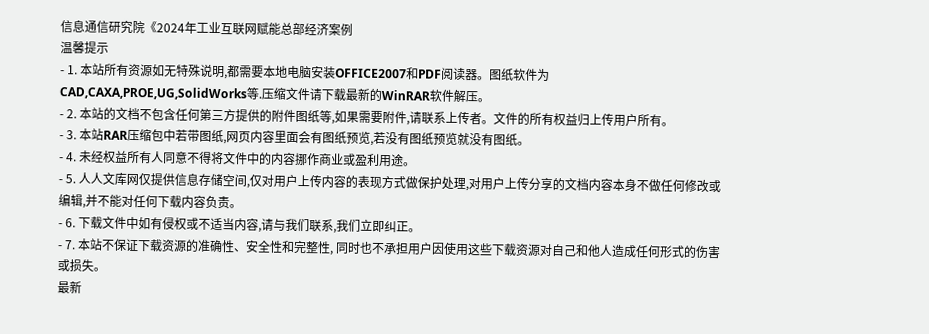信息通信研究院《2024年工业互联网赋能总部经济案例
温馨提示
- 1. 本站所有资源如无特殊说明,都需要本地电脑安装OFFICE2007和PDF阅读器。图纸软件为CAD,CAXA,PROE,UG,SolidWorks等.压缩文件请下载最新的WinRAR软件解压。
- 2. 本站的文档不包含任何第三方提供的附件图纸等,如果需要附件,请联系上传者。文件的所有权益归上传用户所有。
- 3. 本站RAR压缩包中若带图纸,网页内容里面会有图纸预览,若没有图纸预览就没有图纸。
- 4. 未经权益所有人同意不得将文件中的内容挪作商业或盈利用途。
- 5. 人人文库网仅提供信息存储空间,仅对用户上传内容的表现方式做保护处理,对用户上传分享的文档内容本身不做任何修改或编辑,并不能对任何下载内容负责。
- 6. 下载文件中如有侵权或不适当内容,请与我们联系,我们立即纠正。
- 7. 本站不保证下载资源的准确性、安全性和完整性, 同时也不承担用户因使用这些下载资源对自己和他人造成任何形式的伤害或损失。
最新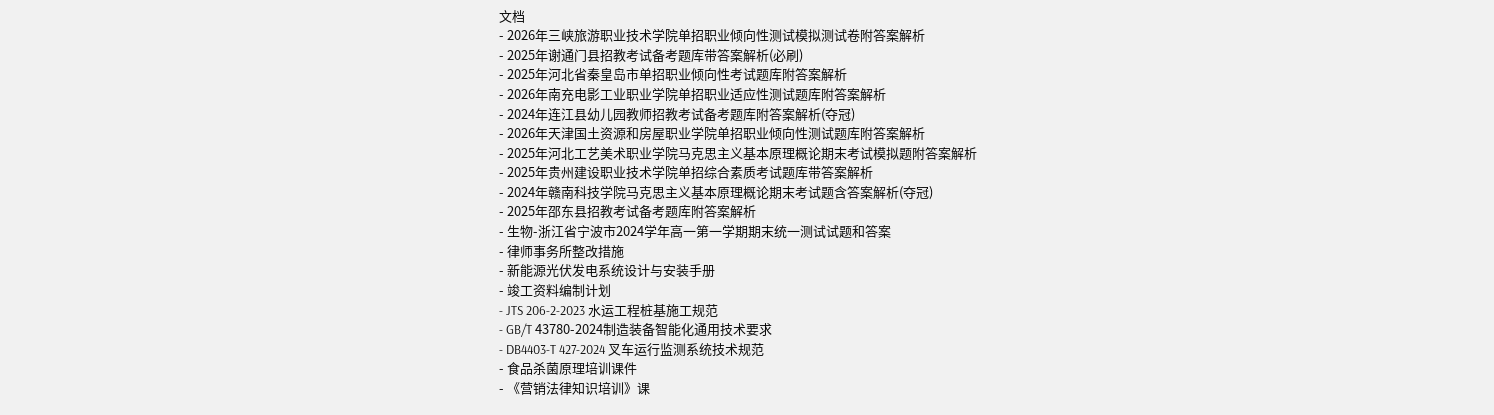文档
- 2026年三峡旅游职业技术学院单招职业倾向性测试模拟测试卷附答案解析
- 2025年谢通门县招教考试备考题库带答案解析(必刷)
- 2025年河北省秦皇岛市单招职业倾向性考试题库附答案解析
- 2026年南充电影工业职业学院单招职业适应性测试题库附答案解析
- 2024年连江县幼儿园教师招教考试备考题库附答案解析(夺冠)
- 2026年天津国土资源和房屋职业学院单招职业倾向性测试题库附答案解析
- 2025年河北工艺美术职业学院马克思主义基本原理概论期末考试模拟题附答案解析
- 2025年贵州建设职业技术学院单招综合素质考试题库带答案解析
- 2024年赣南科技学院马克思主义基本原理概论期末考试题含答案解析(夺冠)
- 2025年邵东县招教考试备考题库附答案解析
- 生物-浙江省宁波市2024学年高一第一学期期末统一测试试题和答案
- 律师事务所整改措施
- 新能源光伏发电系统设计与安装手册
- 竣工资料编制计划
- JTS 206-2-2023 水运工程桩基施工规范
- GB/T 43780-2024制造装备智能化通用技术要求
- DB4403-T 427-2024 叉车运行监测系统技术规范
- 食品杀菌原理培训课件
- 《营销法律知识培训》课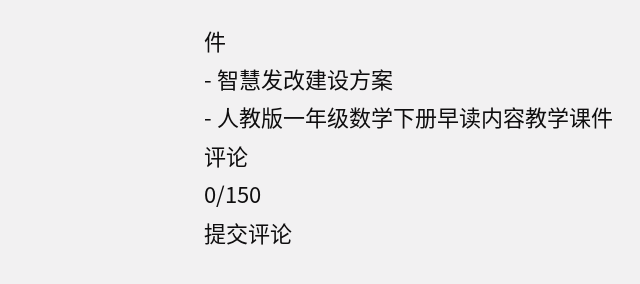件
- 智慧发改建设方案
- 人教版一年级数学下册早读内容教学课件
评论
0/150
提交评论